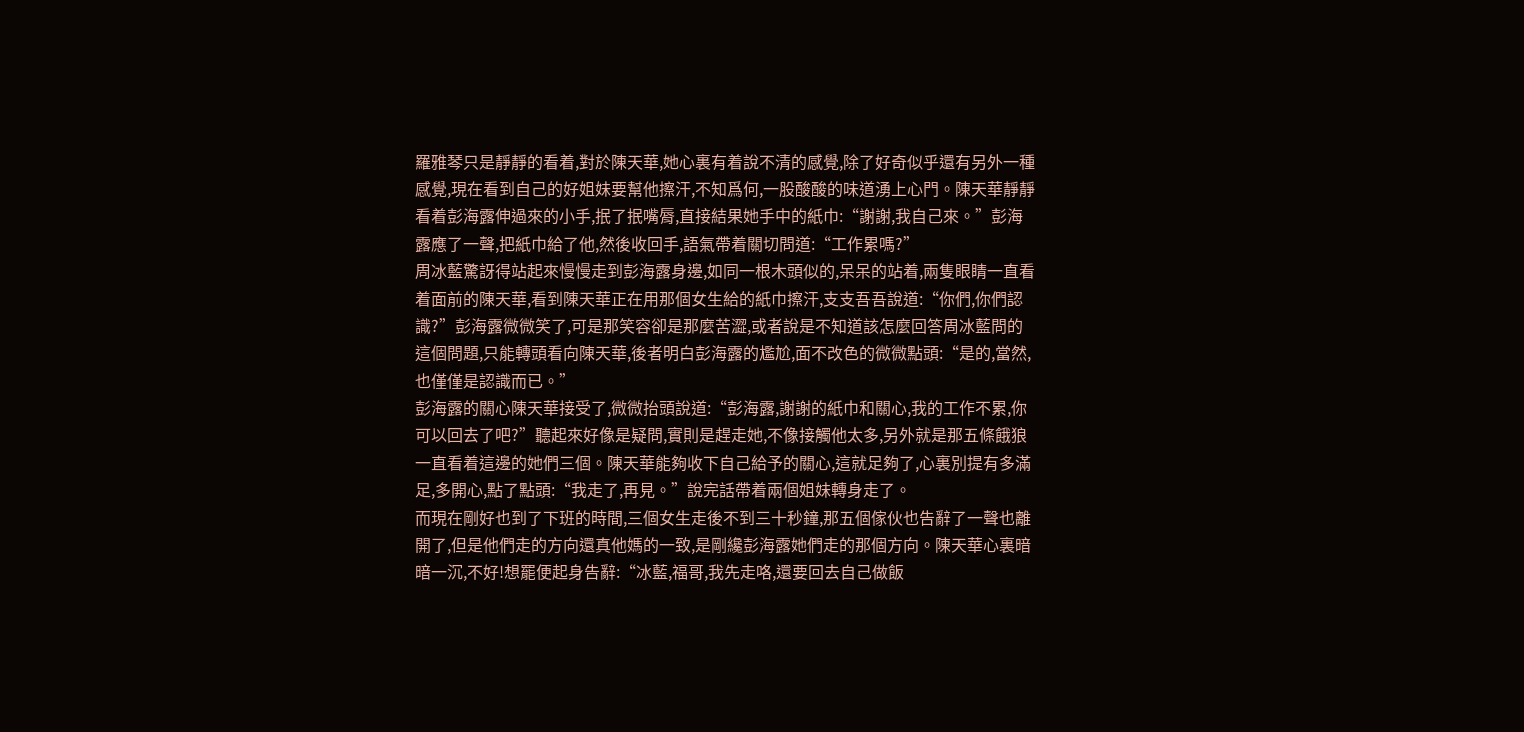羅雅琴只是靜靜的看着,對於陳天華,她心裏有着說不清的感覺,除了好奇似乎還有另外一種感覺,現在看到自己的好姐妹要幫他擦汗,不知爲何,一股酸酸的味道湧上心門。陳天華靜靜看着彭海露伸過來的小手,抿了抿嘴脣,直接結果她手中的紙巾:“謝謝,我自己來。”彭海露應了一聲,把紙巾給了他,然後收回手,語氣帶着關切問道:“工作累嗎?”
周冰藍驚訝得站起來慢慢走到彭海露身邊,如同一根木頭似的,呆呆的站着,兩隻眼睛一直看着面前的陳天華,看到陳天華正在用那個女生給的紙巾擦汗,支支吾吾說道:“你們,你們認識?”彭海露微微笑了,可是那笑容卻是那麼苦澀,或者說是不知道該怎麼回答周冰藍問的這個問題,只能轉頭看向陳天華,後者明白彭海露的尷尬,面不改色的微微點頭:“是的,當然,也僅僅是認識而已。”
彭海露的關心陳天華接受了,微微抬頭說道:“彭海露,謝謝的紙巾和關心,我的工作不累,你可以回去了吧?”聽起來好像是疑問,實則是趕走她,不像接觸他太多,另外就是那五條餓狼一直看着這邊的她們三個。陳天華能夠收下自己給予的關心,這就足夠了,心裏別提有多滿足,多開心,點了點頭:“我走了,再見。”說完話帶着兩個姐妹轉身走了。
而現在剛好也到了下班的時間,三個女生走後不到三十秒鐘,那五個傢伙也告辭了一聲也離開了,但是他們走的方向還真他媽的一致,是剛纔彭海露她們走的那個方向。陳天華心裏暗暗一沉,不好!想罷便起身告辭:“冰藍,福哥,我先走咯,還要回去自己做飯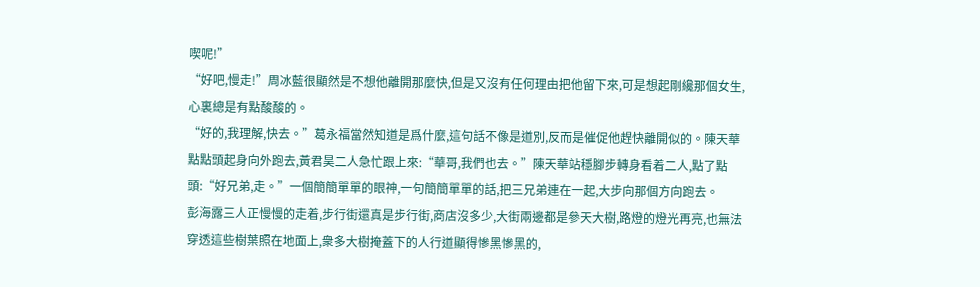喫呢!”
“好吧,慢走!”周冰藍很顯然是不想他離開那麼快,但是又沒有任何理由把他留下來,可是想起剛纔那個女生,心裏總是有點酸酸的。
“好的,我理解,快去。”葛永福當然知道是爲什麼,這句話不像是道別,反而是催促他趕快離開似的。陳天華點點頭起身向外跑去,黃君昊二人急忙跟上來:“華哥,我們也去。”陳天華站穩腳步轉身看着二人,點了點頭:“好兄弟,走。”一個簡簡單單的眼神,一句簡簡單單的話,把三兄弟連在一起,大步向那個方向跑去。
彭海露三人正慢慢的走着,步行街還真是步行街,商店沒多少,大街兩邊都是參天大樹,路燈的燈光再亮,也無法穿透這些樹葉照在地面上,衆多大樹掩蓋下的人行道顯得慘黑慘黑的,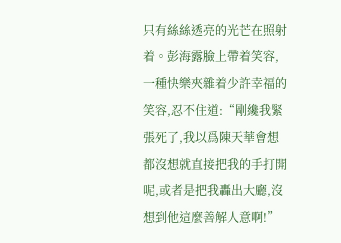只有絲絲透亮的光芒在照射着。彭海露臉上帶着笑容,一種快樂夾雜着少許幸福的笑容,忍不住道:“剛纔我緊張死了,我以爲陳天華會想都沒想就直接把我的手打開呢,或者是把我轟出大廳,沒想到他這麼善解人意啊!”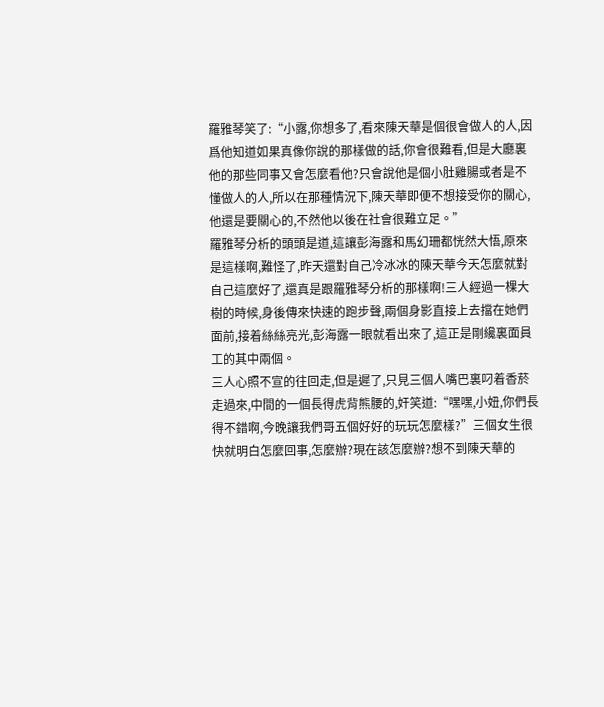羅雅琴笑了:“小露,你想多了,看來陳天華是個很會做人的人,因爲他知道如果真像你說的那樣做的話,你會很難看,但是大廳裏他的那些同事又會怎麼看他?只會說他是個小肚雞腸或者是不懂做人的人,所以在那種情況下,陳天華即便不想接受你的關心,他還是要關心的,不然他以後在社會很難立足。”
羅雅琴分析的頭頭是道,這讓彭海露和馬幻珊都恍然大悟,原來是這樣啊,難怪了,昨天還對自己冷冰冰的陳天華今天怎麼就對自己這麼好了,還真是跟羅雅琴分析的那樣啊!三人經過一棵大樹的時候,身後傳來快速的跑步聲,兩個身影直接上去擋在她們面前,接着絲絲亮光,彭海露一眼就看出來了,這正是剛纔裏面員工的其中兩個。
三人心照不宣的往回走,但是遲了,只見三個人嘴巴裏叼着香菸走過來,中間的一個長得虎背熊腰的,奸笑道:“嘿嘿,小妞,你們長得不錯啊,今晚讓我們哥五個好好的玩玩怎麼樣?”三個女生很快就明白怎麼回事,怎麼辦?現在該怎麼辦?想不到陳天華的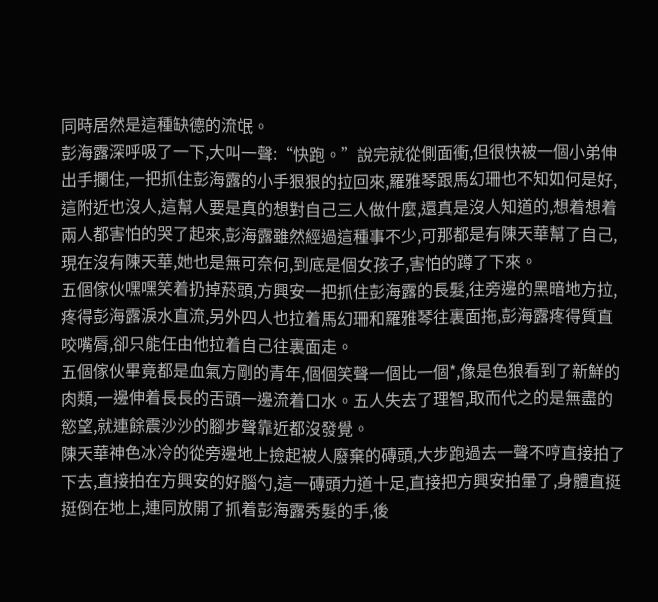同時居然是這種缺德的流氓。
彭海露深呼吸了一下,大叫一聲:“快跑。”說完就從側面衝,但很快被一個小弟伸出手攔住,一把抓住彭海露的小手狠狠的拉回來,羅雅琴跟馬幻珊也不知如何是好,這附近也沒人,這幫人要是真的想對自己三人做什麼,還真是沒人知道的,想着想着兩人都害怕的哭了起來,彭海露雖然經過這種事不少,可那都是有陳天華幫了自己,現在沒有陳天華,她也是無可奈何,到底是個女孩子,害怕的蹲了下來。
五個傢伙嘿嘿笑着扔掉菸頭,方興安一把抓住彭海露的長髮,往旁邊的黑暗地方拉,疼得彭海露淚水直流,另外四人也拉着馬幻珊和羅雅琴往裏面拖,彭海露疼得質直咬嘴脣,卻只能任由他拉着自己往裏面走。
五個傢伙畢竟都是血氣方剛的青年,個個笑聲一個比一個*,像是色狼看到了新鮮的肉類,一邊伸着長長的舌頭一邊流着口水。五人失去了理智,取而代之的是無盡的慾望,就連餘震沙沙的腳步聲靠近都沒發覺。
陳天華神色冰冷的從旁邊地上撿起被人廢棄的磚頭,大步跑過去一聲不哼直接拍了下去,直接拍在方興安的好腦勺,這一磚頭力道十足,直接把方興安拍暈了,身體直挺挺倒在地上,連同放開了抓着彭海露秀髮的手,後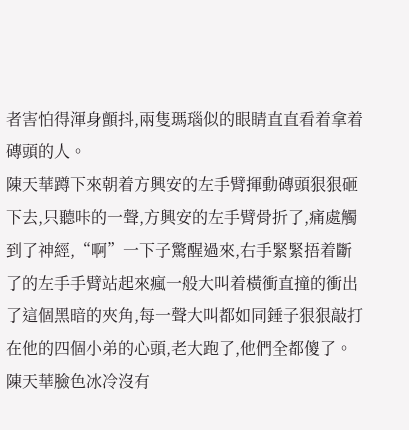者害怕得渾身顫抖,兩隻瑪瑙似的眼睛直直看着拿着磚頭的人。
陳天華蹲下來朝着方興安的左手臂揮動磚頭狠狠砸下去,只聽咔的一聲,方興安的左手臂骨折了,痛處觸到了神經,“啊”一下子驚醒過來,右手緊緊捂着斷了的左手手臂站起來瘋一般大叫着橫衝直撞的衝出了這個黑暗的夾角,每一聲大叫都如同錘子狠狠敲打在他的四個小弟的心頭,老大跑了,他們全都傻了。
陳天華臉色冰冷沒有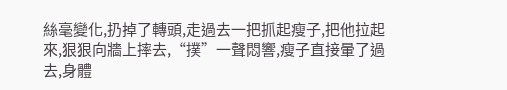絲毫變化,扔掉了轉頭,走過去一把抓起瘦子,把他拉起來,狠狠向牆上摔去,“撲”一聲悶響,瘦子直接暈了過去,身體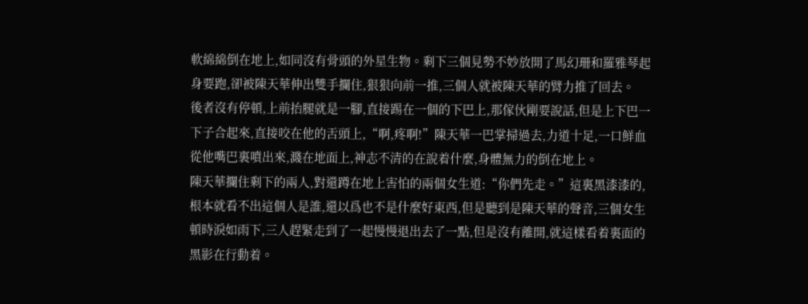軟綿綿倒在地上,如同沒有骨頭的外星生物。剩下三個見勢不妙放開了馬幻珊和羅雅琴起身要跑,卻被陳天華伸出雙手攔住,狠狠向前一推,三個人就被陳天華的臂力推了回去。
後者沒有停頓,上前抬腿就是一腳,直接踢在一個的下巴上,那傢伙剛要說話,但是上下巴一下子合起來,直接咬在他的舌頭上,“啊,疼啊!”陳天華一巴掌掃過去,力道十足,一口鮮血從他嘴巴裏噴出來,濺在地面上,神志不清的在說着什麼,身體無力的倒在地上。
陳天華攔住剩下的兩人,對還蹲在地上害怕的兩個女生道:“你們先走。”這裏黑漆漆的,根本就看不出這個人是誰,還以爲也不是什麼好東西,但是聽到是陳天華的聲音,三個女生頓時淚如雨下,三人趕緊走到了一起慢慢退出去了一點,但是沒有離開,就這樣看着裏面的黑影在行動着。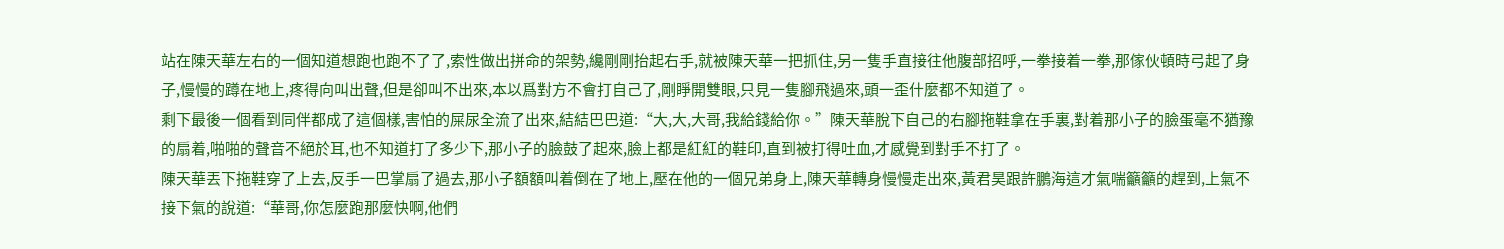站在陳天華左右的一個知道想跑也跑不了了,索性做出拼命的架勢,纔剛剛抬起右手,就被陳天華一把抓住,另一隻手直接往他腹部招呼,一拳接着一拳,那傢伙頓時弓起了身子,慢慢的蹲在地上,疼得向叫出聲,但是卻叫不出來,本以爲對方不會打自己了,剛睜開雙眼,只見一隻腳飛過來,頭一歪什麼都不知道了。
剩下最後一個看到同伴都成了這個樣,害怕的屎尿全流了出來,結結巴巴道:“大,大,大哥,我給錢給你。”陳天華脫下自己的右腳拖鞋拿在手裏,對着那小子的臉蛋毫不猶豫的扇着,啪啪的聲音不絕於耳,也不知道打了多少下,那小子的臉鼓了起來,臉上都是紅紅的鞋印,直到被打得吐血,才感覺到對手不打了。
陳天華丟下拖鞋穿了上去,反手一巴掌扇了過去,那小子額額叫着倒在了地上,壓在他的一個兄弟身上,陳天華轉身慢慢走出來,黃君昊跟許鵬海這才氣喘籲籲的趕到,上氣不接下氣的說道:“華哥,你怎麼跑那麼快啊,他們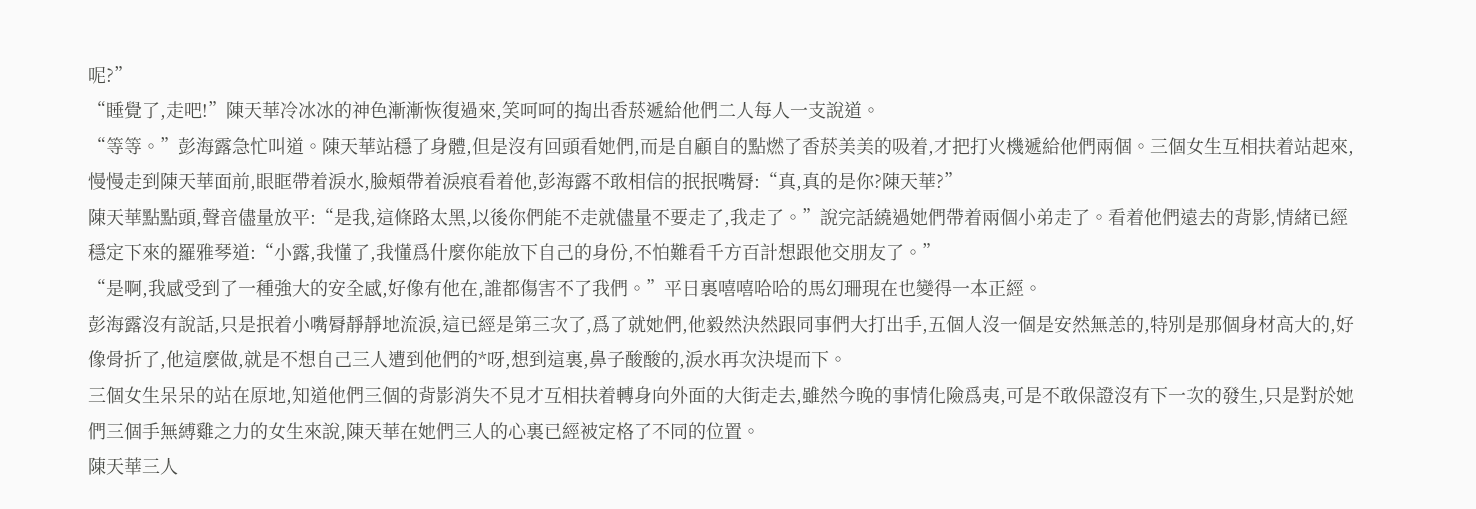呢?”
“睡覺了,走吧!”陳天華冷冰冰的神色漸漸恢復過來,笑呵呵的掏出香菸遞給他們二人每人一支說道。
“等等。”彭海露急忙叫道。陳天華站穩了身體,但是沒有回頭看她們,而是自顧自的點燃了香菸美美的吸着,才把打火機遞給他們兩個。三個女生互相扶着站起來,慢慢走到陳天華面前,眼眶帶着淚水,臉頰帶着淚痕看着他,彭海露不敢相信的抿抿嘴脣:“真,真的是你?陳天華?”
陳天華點點頭,聲音儘量放平:“是我,這條路太黑,以後你們能不走就儘量不要走了,我走了。”說完話繞過她們帶着兩個小弟走了。看着他們遠去的背影,情緒已經穩定下來的羅雅琴道:“小露,我懂了,我懂爲什麼你能放下自己的身份,不怕難看千方百計想跟他交朋友了。”
“是啊,我感受到了一種強大的安全感,好像有他在,誰都傷害不了我們。”平日裏嘻嘻哈哈的馬幻珊現在也變得一本正經。
彭海露沒有說話,只是抿着小嘴脣靜靜地流淚,這已經是第三次了,爲了就她們,他毅然決然跟同事們大打出手,五個人沒一個是安然無恙的,特別是那個身材高大的,好像骨折了,他這麼做,就是不想自己三人遭到他們的*呀,想到這裏,鼻子酸酸的,淚水再次決堤而下。
三個女生呆呆的站在原地,知道他們三個的背影消失不見才互相扶着轉身向外面的大街走去,雖然今晚的事情化險爲夷,可是不敢保證沒有下一次的發生,只是對於她們三個手無縛雞之力的女生來說,陳天華在她們三人的心裏已經被定格了不同的位置。
陳天華三人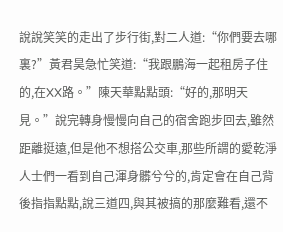說說笑笑的走出了步行街,對二人道:“你們要去哪裏?”黃君昊急忙笑道:“我跟鵬海一起租房子住的,在XX路。”陳天華點點頭:“好的,那明天見。”說完轉身慢慢向自己的宿舍跑步回去,雖然距離挺遠,但是他不想搭公交車,那些所謂的愛乾淨人士們一看到自己渾身髒兮兮的,肯定會在自己背後指指點點,說三道四,與其被搞的那麼難看,還不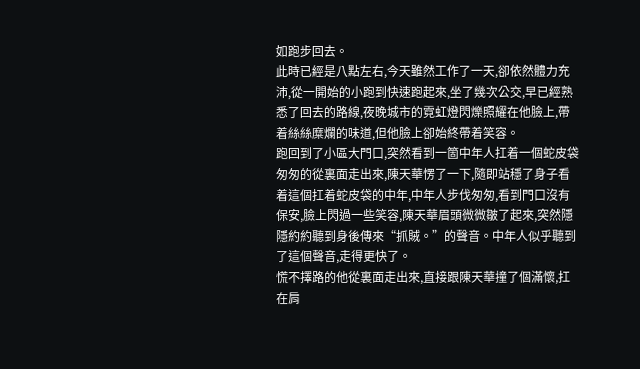如跑步回去。
此時已經是八點左右,今天雖然工作了一天,卻依然體力充沛,從一開始的小跑到快速跑起來,坐了幾次公交,早已經熟悉了回去的路線,夜晚城市的霓虹燈閃爍照耀在他臉上,帶着絲絲糜爛的味道,但他臉上卻始終帶着笑容。
跑回到了小區大門口,突然看到一箇中年人扛着一個蛇皮袋匆匆的從裏面走出來,陳天華愣了一下,隨即站穩了身子看着這個扛着蛇皮袋的中年,中年人步伐匆匆,看到門口沒有保安,臉上閃過一些笑容,陳天華眉頭微微皺了起來,突然隱隱約約聽到身後傳來“抓賊。”的聲音。中年人似乎聽到了這個聲音,走得更快了。
慌不擇路的他從裏面走出來,直接跟陳天華撞了個滿懷,扛在肩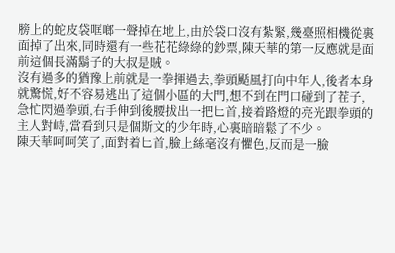膀上的蛇皮袋哐啷一聲掉在地上,由於袋口沒有紮緊,幾臺照相機從裏面掉了出來,同時還有一些花花綠綠的鈔票,陳天華的第一反應就是面前這個長滿鬍子的大叔是賊。
沒有過多的猶豫上前就是一拳揮過去,拳頭颳風打向中年人,後者本身就驚慌,好不容易逃出了這個小區的大門,想不到在門口碰到了茬子,急忙閃過拳頭,右手伸到後腰拔出一把匕首,接着路燈的亮光跟拳頭的主人對峙,當看到只是個斯文的少年時,心裏暗暗鬆了不少。
陳天華呵呵笑了,面對着匕首,臉上絲毫沒有懼色,反而是一臉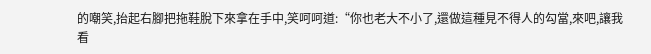的嘲笑,抬起右腳把拖鞋脫下來拿在手中,笑呵呵道:“你也老大不小了,還做這種見不得人的勾當,來吧,讓我看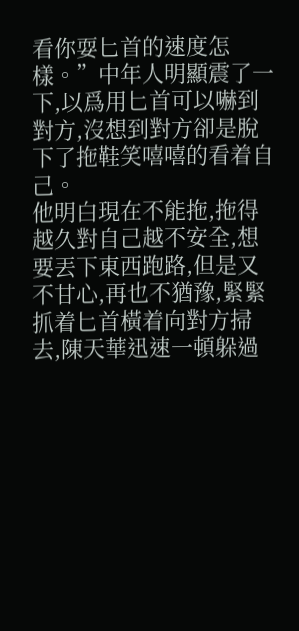看你耍匕首的速度怎樣。”中年人明顯震了一下,以爲用匕首可以嚇到對方,沒想到對方卻是脫下了拖鞋笑嘻嘻的看着自己。
他明白現在不能拖,拖得越久對自己越不安全,想要丟下東西跑路,但是又不甘心,再也不猶豫,緊緊抓着匕首橫着向對方掃去,陳天華迅速一頓躲過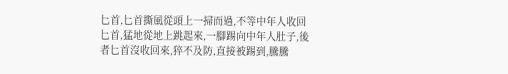匕首,匕首撕風從頭上一掃而過,不等中年人收回匕首,猛地從地上跳起來,一腳踢向中年人肚子,後者匕首沒收回來,猝不及防,直接被踢到,騰騰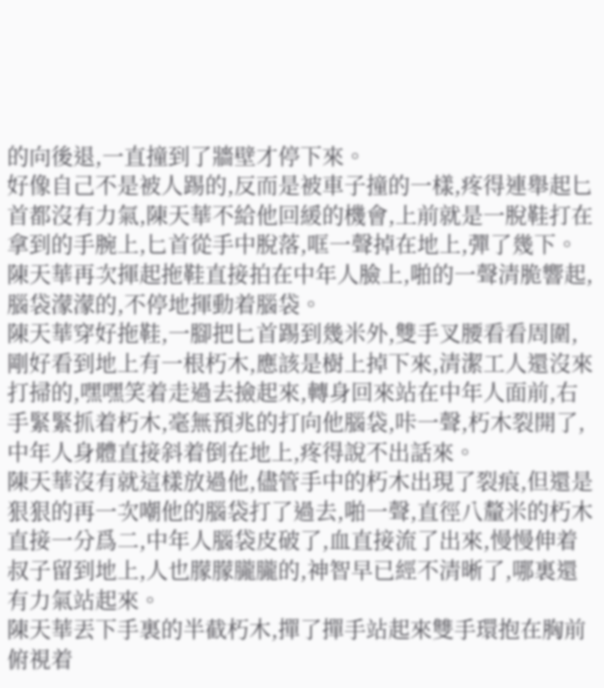的向後退,一直撞到了牆壁才停下來。
好像自己不是被人踢的,反而是被車子撞的一樣,疼得連舉起匕首都沒有力氣,陳天華不給他回緩的機會,上前就是一脫鞋打在拿到的手腕上,匕首從手中脫落,哐一聲掉在地上,彈了幾下。陳天華再次揮起拖鞋直接拍在中年人臉上,啪的一聲清脆響起,腦袋濛濛的,不停地揮動着腦袋。
陳天華穿好拖鞋,一腳把匕首踢到幾米外,雙手叉腰看看周圍,剛好看到地上有一根朽木,應該是樹上掉下來,清潔工人還沒來打掃的,嘿嘿笑着走過去撿起來,轉身回來站在中年人面前,右手緊緊抓着朽木,毫無預兆的打向他腦袋,咔一聲,朽木裂開了,中年人身體直接斜着倒在地上,疼得說不出話來。
陳天華沒有就這樣放過他,儘管手中的朽木出現了裂痕,但還是狠狠的再一次嘲他的腦袋打了過去,啪一聲,直徑八釐米的朽木直接一分爲二,中年人腦袋皮破了,血直接流了出來,慢慢伸着叔子留到地上,人也朦朦朧朧的,神智早已經不清晰了,哪裏還有力氣站起來。
陳天華丟下手裏的半截朽木,撣了撣手站起來雙手環抱在胸前俯視着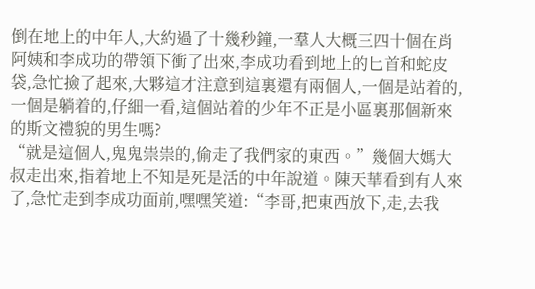倒在地上的中年人,大約過了十幾秒鐘,一羣人大概三四十個在肖阿姨和李成功的帶領下衝了出來,李成功看到地上的匕首和蛇皮袋,急忙撿了起來,大夥這才注意到這裏還有兩個人,一個是站着的,一個是躺着的,仔細一看,這個站着的少年不正是小區裏那個新來的斯文禮貌的男生嗎?
“就是這個人,鬼鬼祟祟的,偷走了我們家的東西。”幾個大媽大叔走出來,指着地上不知是死是活的中年說道。陳天華看到有人來了,急忙走到李成功面前,嘿嘿笑道:“李哥,把東西放下,走,去我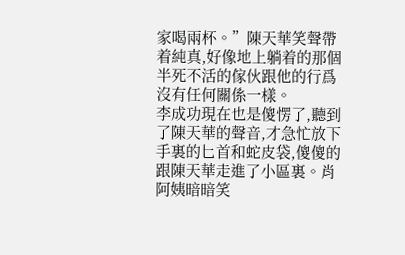家喝兩杯。”陳天華笑聲帶着純真,好像地上躺着的那個半死不活的傢伙跟他的行爲沒有任何關係一樣。
李成功現在也是傻愣了,聽到了陳天華的聲音,才急忙放下手裏的匕首和蛇皮袋,傻傻的跟陳天華走進了小區裏。肖阿姨暗暗笑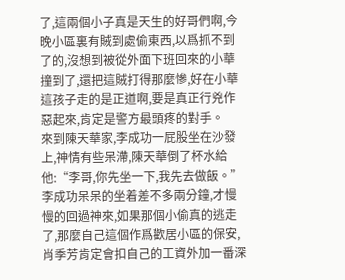了,這兩個小子真是天生的好哥們啊,今晚小區裏有賊到處偷東西,以爲抓不到了的,沒想到被從外面下班回來的小華撞到了,還把這賊打得那麼慘,好在小華這孩子走的是正道啊,要是真正行兇作惡起來,肯定是警方最頭疼的對手。
來到陳天華家,李成功一屁股坐在沙發上,神情有些呆滯,陳天華倒了杯水給他:“李哥,你先坐一下,我先去做飯。”李成功呆呆的坐着差不多兩分鐘,才慢慢的回過神來,如果那個小偷真的逃走了,那麼自己這個作爲歡居小區的保安,肖季芳肯定會扣自己的工資外加一番深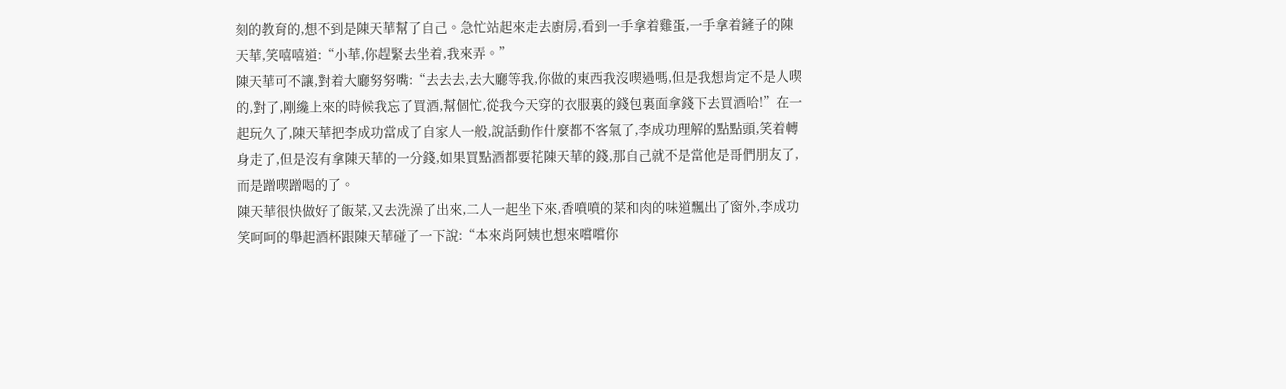刻的教育的,想不到是陳天華幫了自己。急忙站起來走去廚房,看到一手拿着雞蛋,一手拿着鏟子的陳天華,笑嘻嘻道:“小華,你趕緊去坐着,我來弄。”
陳天華可不讓,對着大廳努努嘴:“去去去,去大廳等我,你做的東西我沒喫過嗎,但是我想肯定不是人喫的,對了,剛纔上來的時候我忘了買酒,幫個忙,從我今天穿的衣服裏的錢包裏面拿錢下去買酒哈!”在一起玩久了,陳天華把李成功當成了自家人一般,說話動作什麼都不客氣了,李成功理解的點點頭,笑着轉身走了,但是沒有拿陳天華的一分錢,如果買點酒都要花陳天華的錢,那自己就不是當他是哥們朋友了,而是蹭喫蹭喝的了。
陳天華很快做好了飯菜,又去洗澡了出來,二人一起坐下來,香噴噴的菜和肉的味道飄出了窗外,李成功笑呵呵的舉起酒杯跟陳天華碰了一下說:“本來肖阿姨也想來嚐嚐你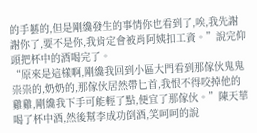的手藝的,但是剛纔發生的事情你也看到了,唉,我先謝謝你了,要不是你,我肯定會被肖阿姨扣工資。”說完仰頭把杯中的酒喝完了。
“原來是這樣啊,剛纔我回到小區大門看到那傢伙鬼鬼祟祟的,奶奶的,那傢伙居然帶匕首,我恨不得咬掉他的雞雞,剛纔我下手可能輕了點,便宜了那傢伙。”陳天華喝了杯中酒,然後幫李成功倒酒,笑呵呵的說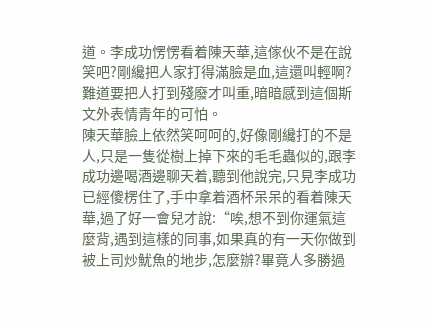道。李成功愣愣看着陳天華,這傢伙不是在說笑吧?剛纔把人家打得滿臉是血,這還叫輕啊?難道要把人打到殘廢才叫重,暗暗感到這個斯文外表情青年的可怕。
陳天華臉上依然笑呵呵的,好像剛纔打的不是人,只是一隻從樹上掉下來的毛毛蟲似的,跟李成功邊喝酒邊聊天着,聽到他說完,只見李成功已經傻楞住了,手中拿着酒杯呆呆的看着陳天華,過了好一會兒才說:“唉,想不到你運氣這麼背,遇到這樣的同事,如果真的有一天你做到被上司炒魷魚的地步,怎麼辦?畢竟人多勝過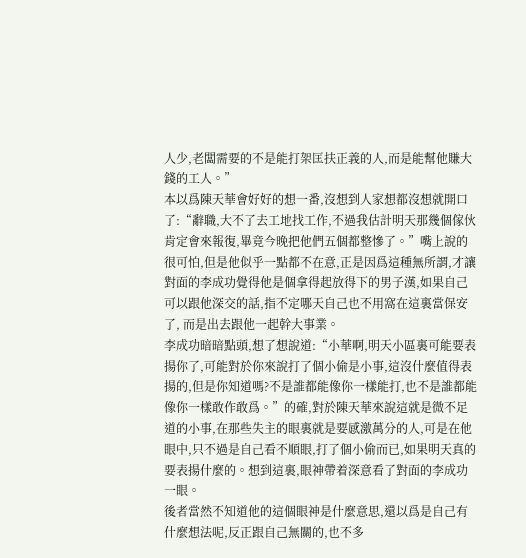人少,老闆需要的不是能打架匡扶正義的人,而是能幫他賺大錢的工人。”
本以爲陳天華會好好的想一番,沒想到人家想都沒想就開口了:“辭職,大不了去工地找工作,不過我估計明天那幾個傢伙肯定會來報復,畢竟今晚把他們五個都整慘了。”嘴上說的很可怕,但是他似乎一點都不在意,正是因爲這種無所謂,才讓對面的李成功覺得他是個拿得起放得下的男子漢,如果自己可以跟他深交的話,指不定哪天自己也不用窩在這裏當保安了, 而是出去跟他一起幹大事業。
李成功暗暗點頭,想了想說道:“小華啊,明天小區裏可能要表揚你了,可能對於你來說打了個小偷是小事,這沒什麼值得表揚的,但是你知道嗎?不是誰都能像你一樣能打,也不是誰都能像你一樣敢作敢爲。”的確,對於陳天華來說這就是微不足道的小事,在那些失主的眼裏就是要感激萬分的人,可是在他眼中,只不過是自己看不順眼,打了個小偷而已,如果明天真的要表揚什麼的。想到這裏,眼神帶着深意看了對面的李成功一眼。
後者當然不知道他的這個眼神是什麼意思,還以爲是自己有什麼想法呢,反正跟自己無關的,也不多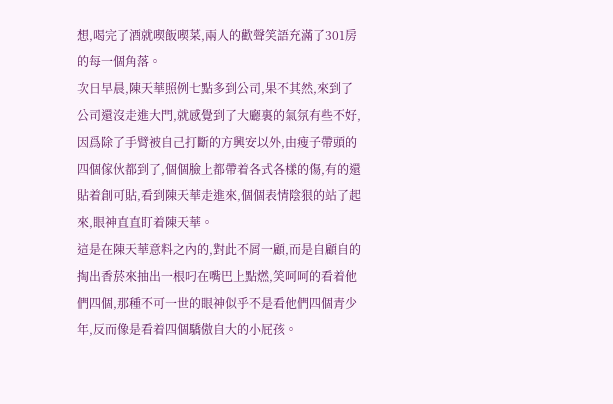想,喝完了酒就喫飯喫菜,兩人的歡聲笑語充滿了301房的每一個角落。
次日早晨,陳天華照例七點多到公司,果不其然,來到了公司還沒走進大門,就感覺到了大廳裏的氣氛有些不好,因爲除了手臂被自己打斷的方興安以外,由瘦子帶頭的四個傢伙都到了,個個臉上都帶着各式各樣的傷,有的還貼着創可貼,看到陳天華走進來,個個表情陰狠的站了起來,眼神直直盯着陳天華。
這是在陳天華意料之內的,對此不屑一顧,而是自顧自的掏出香菸來抽出一根叼在嘴巴上點燃,笑呵呵的看着他們四個,那種不可一世的眼神似乎不是看他們四個青少年,反而像是看着四個驕傲自大的小屁孩。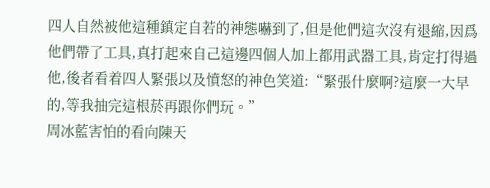四人自然被他這種鎮定自若的神態嚇到了,但是他們這次沒有退縮,因爲他們帶了工具,真打起來自己這邊四個人加上都用武器工具,肯定打得過他,後者看着四人緊張以及憤怒的神色笑道:“緊張什麼啊?這麼一大早的,等我抽完這根菸再跟你們玩。”
周冰藍害怕的看向陳天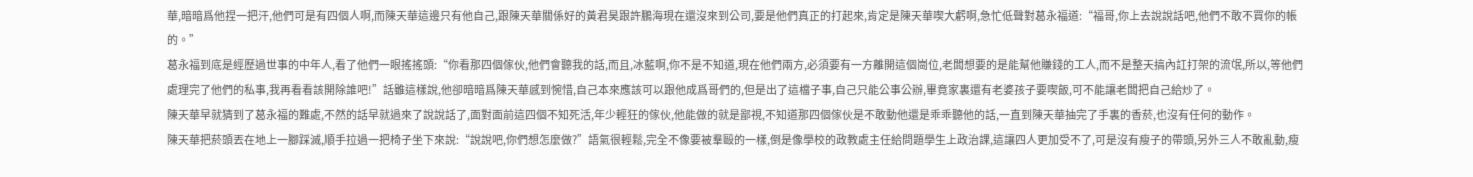華,暗暗爲他捏一把汗,他們可是有四個人啊,而陳天華這邊只有他自己,跟陳天華關係好的黃君昊跟許鵬海現在還沒來到公司,要是他們真正的打起來,肯定是陳天華喫大虧啊,急忙低聲對葛永福道:“福哥,你上去說說話吧,他們不敢不買你的帳的。”
葛永福到底是經歷過世事的中年人,看了他們一眼搖搖頭:“你看那四個傢伙,他們會聽我的話,而且,冰藍啊,你不是不知道,現在他們兩方,必須要有一方離開這個崗位,老闆想要的是能幫他賺錢的工人,而不是整天搞內訌打架的流氓,所以,等他們處理完了他們的私事,我再看看該開除誰吧!”話雖這樣說,他卻暗暗爲陳天華感到惋惜,自己本來應該可以跟他成爲哥們的,但是出了這檔子事,自己只能公事公辦,畢竟家裏還有老婆孩子要喫飯,可不能讓老闆把自己給炒了。
陳天華早就猜到了葛永福的難處,不然的話早就過來了說說話了,面對面前這四個不知死活,年少輕狂的傢伙,他能做的就是鄙視,不知道那四個傢伙是不敢動他還是乖乖聽他的話,一直到陳天華抽完了手裏的香菸,也沒有任何的動作。
陳天華把菸頭丟在地上一腳踩滅,順手拉過一把椅子坐下來說:“說說吧,你們想怎麼做?”語氣很輕鬆,完全不像要被羣毆的一樣,倒是像學校的政教處主任給問題學生上政治課,這讓四人更加受不了,可是沒有瘦子的帶頭,另外三人不敢亂動,瘦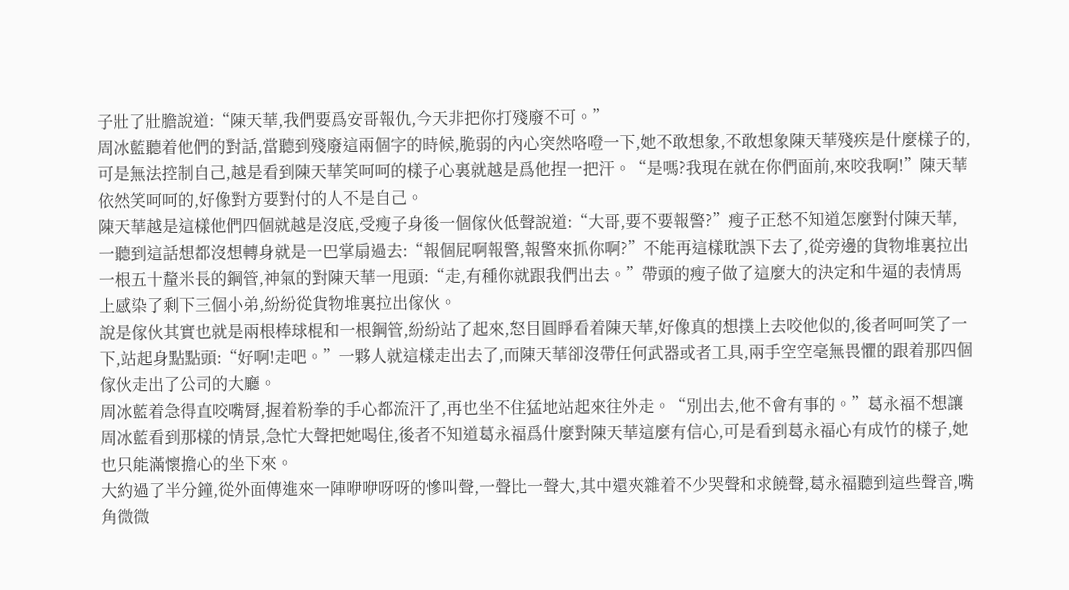子壯了壯膽說道:“陳天華,我們要爲安哥報仇,今天非把你打殘廢不可。”
周冰藍聽着他們的對話,當聽到殘廢這兩個字的時候,脆弱的內心突然咯噔一下,她不敢想象,不敢想象陳天華殘疾是什麼樣子的,可是無法控制自己,越是看到陳天華笑呵呵的樣子心裏就越是爲他捏一把汗。“是嗎?我現在就在你們面前,來咬我啊!”陳天華依然笑呵呵的,好像對方要對付的人不是自己。
陳天華越是這樣他們四個就越是沒底,受瘦子身後一個傢伙低聲說道:“大哥,要不要報警?”瘦子正愁不知道怎麼對付陳天華,一聽到這話想都沒想轉身就是一巴掌扇過去:“報個屁啊報警,報警來抓你啊?”不能再這樣耽誤下去了,從旁邊的貨物堆裏拉出一根五十釐米長的鋼管,神氣的對陳天華一甩頭:“走,有種你就跟我們出去。”帶頭的瘦子做了這麼大的決定和牛逼的表情馬上感染了剩下三個小弟,紛紛從貨物堆裏拉出傢伙。
說是傢伙其實也就是兩根棒球棍和一根鋼管,紛紛站了起來,怒目圓睜看着陳天華,好像真的想撲上去咬他似的,後者呵呵笑了一下,站起身點點頭:“好啊!走吧。”一夥人就這樣走出去了,而陳天華卻沒帶任何武器或者工具,兩手空空毫無畏懼的跟着那四個傢伙走出了公司的大廳。
周冰藍着急得直咬嘴脣,握着粉拳的手心都流汗了,再也坐不住猛地站起來往外走。“別出去,他不會有事的。”葛永福不想讓周冰藍看到那樣的情景,急忙大聲把她喝住,後者不知道葛永福爲什麼對陳天華這麼有信心,可是看到葛永福心有成竹的樣子,她也只能滿懷擔心的坐下來。
大約過了半分鐘,從外面傳進來一陣咿咿呀呀的慘叫聲,一聲比一聲大,其中還夾雜着不少哭聲和求饒聲,葛永福聽到這些聲音,嘴角微微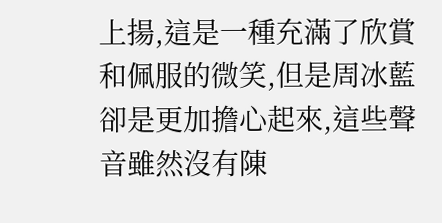上揚,這是一種充滿了欣賞和佩服的微笑,但是周冰藍卻是更加擔心起來,這些聲音雖然沒有陳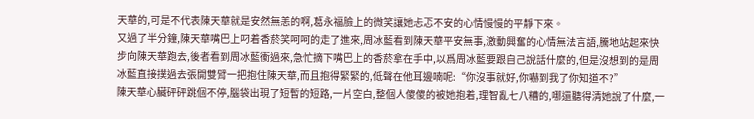天華的,可是不代表陳天華就是安然無恙的啊,葛永福臉上的微笑讓她忐忑不安的心情慢慢的平靜下來。
又過了半分鐘,陳天華嘴巴上叼着香菸笑呵呵的走了進來,周冰藍看到陳天華平安無事,激動興奮的心情無法言語,騰地站起來快步向陳天華跑去,後者看到周冰藍衝過來,急忙摘下嘴巴上的香菸拿在手中,以爲周冰藍要跟自己說話什麼的,但是沒想到的是周冰藍直接撲過去張開雙臂一把抱住陳天華,而且抱得緊緊的,低聲在他耳邊喃呢:“你沒事就好,你嚇到我了你知道不?”
陳天華心臟砰砰跳個不停,腦袋出現了短暫的短路,一片空白,整個人傻傻的被她抱着,理智亂七八糟的,哪還聽得清她說了什麼,一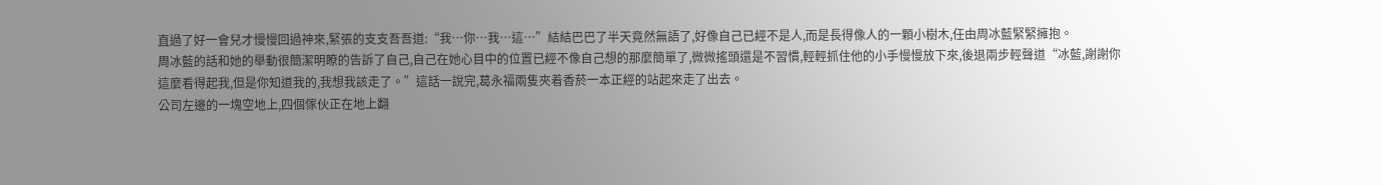直過了好一會兒才慢慢回過神來,緊張的支支吾吾道:“我…你…我…這…”結結巴巴了半天竟然無語了,好像自己已經不是人,而是長得像人的一顆小樹木,任由周冰藍緊緊擁抱。
周冰藍的話和她的舉動很簡潔明瞭的告訴了自己,自己在她心目中的位置已經不像自己想的那麼簡單了,微微搖頭還是不習慣,輕輕抓住他的小手慢慢放下來,後退兩步輕聲道“冰藍,謝謝你這麼看得起我,但是你知道我的,我想我該走了。”這話一說完,葛永福兩隻夾着香菸一本正經的站起來走了出去。
公司左邊的一塊空地上,四個傢伙正在地上翻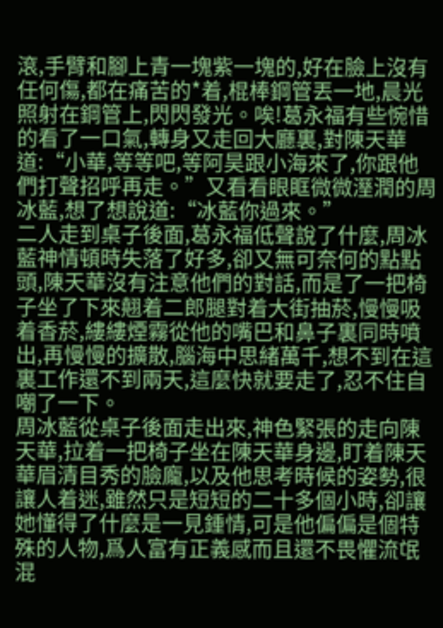滾,手臂和腳上青一塊紫一塊的,好在臉上沒有任何傷,都在痛苦的*着,棍棒鋼管丟一地,晨光照射在鋼管上,閃閃發光。唉!葛永福有些惋惜的看了一口氣,轉身又走回大廳裏,對陳天華道:“小華,等等吧,等阿昊跟小海來了,你跟他們打聲招呼再走。”又看看眼眶微微溼潤的周冰藍,想了想說道:“冰藍你過來。”
二人走到桌子後面,葛永福低聲說了什麼,周冰藍神情頓時失落了好多,卻又無可奈何的點點頭,陳天華沒有注意他們的對話,而是了一把椅子坐了下來翹着二郎腿對着大街抽菸,慢慢吸着香菸,縷縷煙霧從他的嘴巴和鼻子裏同時噴出,再慢慢的擴散,腦海中思緒萬千,想不到在這裏工作還不到兩天,這麼快就要走了,忍不住自嘲了一下。
周冰藍從桌子後面走出來,神色緊張的走向陳天華,拉着一把椅子坐在陳天華身邊,盯着陳天華眉清目秀的臉龐,以及他思考時候的姿勢,很讓人着迷,雖然只是短短的二十多個小時,卻讓她懂得了什麼是一見鍾情,可是他偏偏是個特殊的人物,爲人富有正義感而且還不畏懼流氓混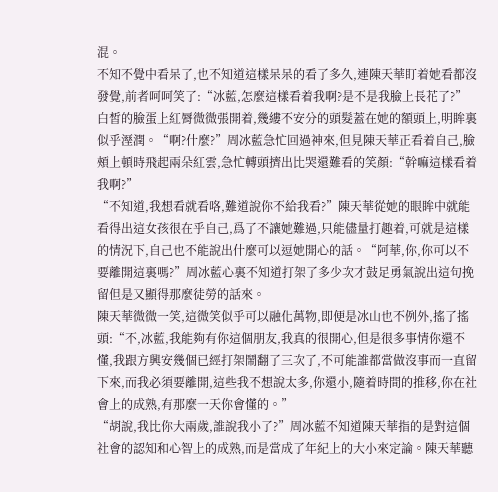混。
不知不覺中看呆了,也不知道這樣呆呆的看了多久,連陳天華盯着她看都沒發覺,前者呵呵笑了:“冰藍,怎麼這樣看着我啊?是不是我臉上長花了?”白皙的臉蛋上紅脣微微張開着,幾縷不安分的頭髮蓋在她的額頭上,明眸裏似乎溼潤。“啊?什麼?”周冰藍急忙回過神來,但見陳天華正看着自己,臉頰上頓時飛起兩朵紅雲,急忙轉頭擠出比哭還難看的笑顏:“幹嘛這樣看着我啊?”
“不知道,我想看就看咯,難道說你不給我看?”陳天華從她的眼眸中就能看得出這女孩很在乎自己,爲了不讓她難過,只能儘量打趣着,可就是這樣的情況下,自己也不能說出什麼可以逗她開心的話。“阿華,你,你可以不要離開這裏嗎?”周冰藍心裏不知道打架了多少次才鼓足勇氣說出這句挽留但是又顯得那麼徒勞的話來。
陳天華微微一笑,這微笑似乎可以融化萬物,即便是冰山也不例外,搖了搖頭:“不,冰藍,我能夠有你這個朋友,我真的很開心,但是很多事情你還不懂,我跟方興安幾個已經打架鬧翻了三次了,不可能誰都當做沒事而一直留下來,而我必須要離開,這些我不想說太多,你還小,隨着時間的推移,你在社會上的成熟,有那麼一天你會懂的。”
“胡說,我比你大兩歲,誰說我小了?”周冰藍不知道陳天華指的是對這個社會的認知和心智上的成熟,而是當成了年紀上的大小來定論。陳天華聽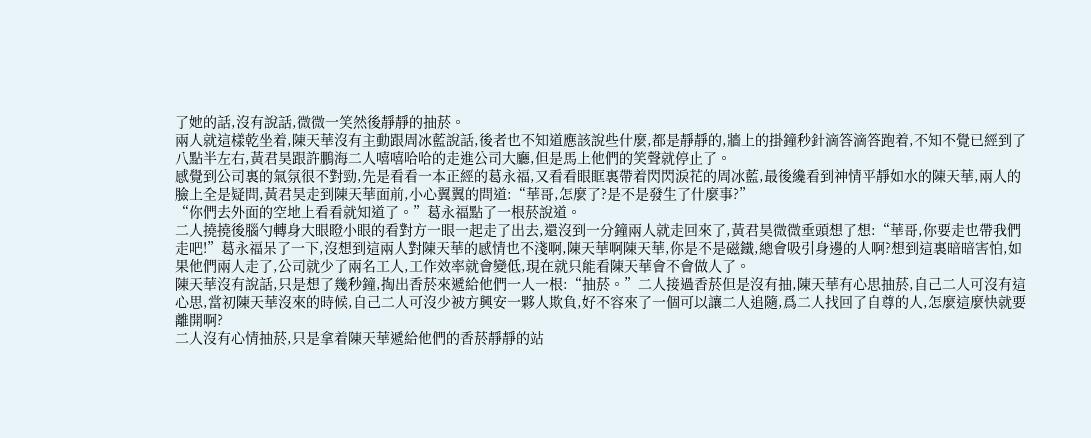了她的話,沒有說話,微微一笑然後靜靜的抽菸。
兩人就這樣乾坐着,陳天華沒有主動跟周冰藍說話,後者也不知道應該說些什麼,都是靜靜的,牆上的掛鐘秒針滴答滴答跑着,不知不覺已經到了八點半左右,黃君昊跟許鵬海二人嘻嘻哈哈的走進公司大廳,但是馬上他們的笑聲就停止了。
感覺到公司裏的氣氛很不對勁,先是看看一本正經的葛永福,又看看眼眶裏帶着閃閃淚花的周冰藍,最後纔看到神情平靜如水的陳天華,兩人的臉上全是疑問,黃君昊走到陳天華面前,小心翼翼的問道:“華哥,怎麼了?是不是發生了什麼事?”
“你們去外面的空地上看看就知道了。”葛永福點了一根菸說道。
二人撓撓後腦勺轉身大眼瞪小眼的看對方一眼一起走了出去,還沒到一分鐘兩人就走回來了,黃君昊微微垂頭想了想:“華哥,你要走也帶我們走吧!”葛永福呆了一下,沒想到這兩人對陳天華的感情也不淺啊,陳天華啊陳天華,你是不是磁鐵,總會吸引身邊的人啊?想到這裏暗暗害怕,如果他們兩人走了,公司就少了兩名工人,工作效率就會變低,現在就只能看陳天華會不會做人了。
陳天華沒有說話,只是想了幾秒鐘,掏出香菸來遞給他們一人一根:“抽菸。”二人接過香菸但是沒有抽,陳天華有心思抽菸,自己二人可沒有這心思,當初陳天華沒來的時候,自己二人可沒少被方興安一夥人欺負,好不容來了一個可以讓二人追隨,爲二人找回了自尊的人,怎麼這麼快就要離開啊?
二人沒有心情抽菸,只是拿着陳天華遞給他們的香菸靜靜的站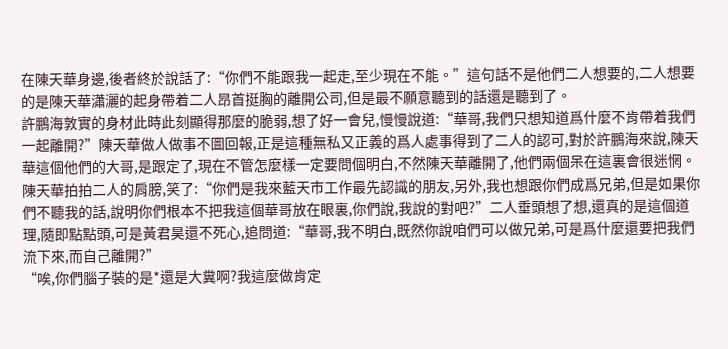在陳天華身邊,後者終於說話了:“你們不能跟我一起走,至少現在不能。”這句話不是他們二人想要的,二人想要的是陳天華瀟灑的起身帶着二人昂首挺胸的離開公司,但是最不願意聽到的話還是聽到了。
許鵬海敦實的身材此時此刻顯得那麼的脆弱,想了好一會兒,慢慢說道:“華哥,我們只想知道爲什麼不肯帶着我們一起離開?”陳天華做人做事不圖回報,正是這種無私又正義的爲人處事得到了二人的認可,對於許鵬海來說,陳天華這個他們的大哥,是跟定了,現在不管怎麼樣一定要問個明白,不然陳天華離開了,他們兩個呆在這裏會很迷惘。
陳天華拍拍二人的肩膀,笑了:“你們是我來藍天市工作最先認識的朋友,另外,我也想跟你們成爲兄弟,但是如果你們不聽我的話,說明你們根本不把我這個華哥放在眼裏,你們說,我說的對吧?”二人垂頭想了想,還真的是這個道理,隨即點點頭,可是黃君昊還不死心,追問道:“華哥,我不明白,既然你說咱們可以做兄弟,可是爲什麼還要把我們流下來,而自己離開?”
“唉,你們腦子裝的是*還是大糞啊?我這麼做肯定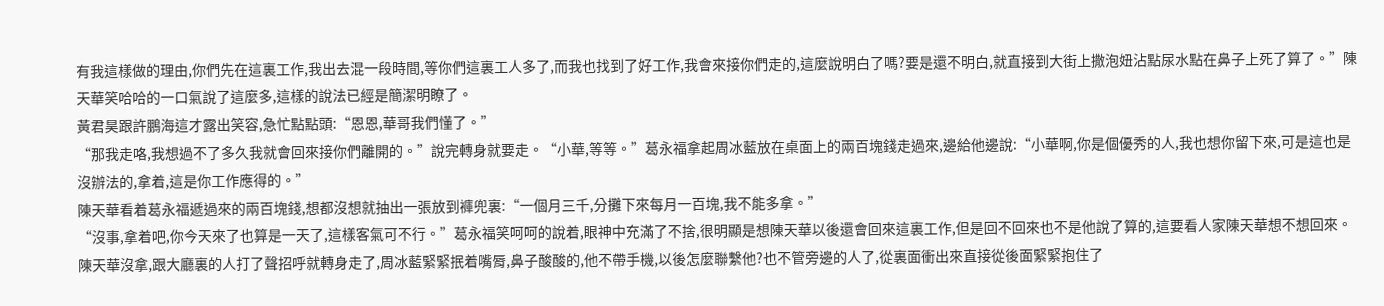有我這樣做的理由,你們先在這裏工作,我出去混一段時間,等你們這裏工人多了,而我也找到了好工作,我會來接你們走的,這麼說明白了嗎?要是還不明白,就直接到大街上撒泡妞沾點尿水點在鼻子上死了算了。”陳天華笑哈哈的一口氣說了這麼多,這樣的說法已經是簡潔明瞭了。
黃君昊跟許鵬海這才露出笑容,急忙點點頭:“恩恩,華哥我們懂了。”
“那我走咯,我想過不了多久我就會回來接你們離開的。”說完轉身就要走。“小華,等等。”葛永福拿起周冰藍放在桌面上的兩百塊錢走過來,邊給他邊說:“小華啊,你是個優秀的人,我也想你留下來,可是這也是沒辦法的,拿着,這是你工作應得的。”
陳天華看着葛永福遞過來的兩百塊錢,想都沒想就抽出一張放到褲兜裏:“一個月三千,分攤下來每月一百塊,我不能多拿。”
“沒事,拿着吧,你今天來了也算是一天了,這樣客氣可不行。”葛永福笑呵呵的說着,眼神中充滿了不捨,很明顯是想陳天華以後還會回來這裏工作,但是回不回來也不是他說了算的,這要看人家陳天華想不想回來。
陳天華沒拿,跟大廳裏的人打了聲招呼就轉身走了,周冰藍緊緊抿着嘴脣,鼻子酸酸的,他不帶手機,以後怎麼聯繫他?也不管旁邊的人了,從裏面衝出來直接從後面緊緊抱住了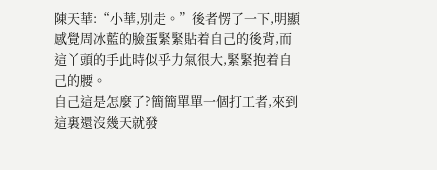陳天華:“小華,別走。”後者愣了一下,明顯感覺周冰藍的臉蛋緊緊貼着自己的後背,而這丫頭的手此時似乎力氣很大,緊緊抱着自己的腰。
自己這是怎麼了?簡簡單單一個打工者,來到這裏還沒幾天就發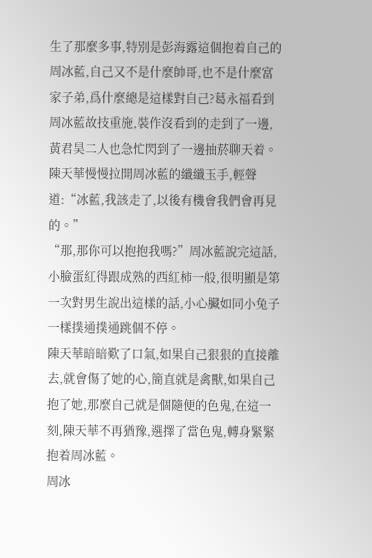生了那麼多事,特別是彭海露這個抱着自己的周冰藍,自己又不是什麼帥哥,也不是什麼富家子弟,爲什麼總是這樣對自己?葛永福看到周冰藍故技重施,裝作沒看到的走到了一邊,黃君昊二人也急忙閃到了一邊抽菸聊天着。
陳天華慢慢拉開周冰藍的纖纖玉手,輕聲道:“冰藍,我該走了,以後有機會我們會再見的。”
“那,那你可以抱抱我嗎?”周冰藍說完這話,小臉蛋紅得跟成熟的西紅柿一般,很明顯是第一次對男生說出這樣的話,小心臟如同小兔子一樣撲通撲通跳個不停。
陳天華暗暗歎了口氣,如果自己狠狠的直接離去,就會傷了她的心,簡直就是禽獸,如果自己抱了她,那麼自己就是個隨便的色鬼,在這一刻,陳天華不再猶豫,選擇了當色鬼,轉身緊緊抱着周冰藍。
周冰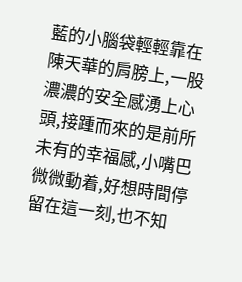藍的小腦袋輕輕靠在陳天華的肩膀上,一股濃濃的安全感湧上心頭,接踵而來的是前所未有的幸福感,小嘴巴微微動着,好想時間停留在這一刻,也不知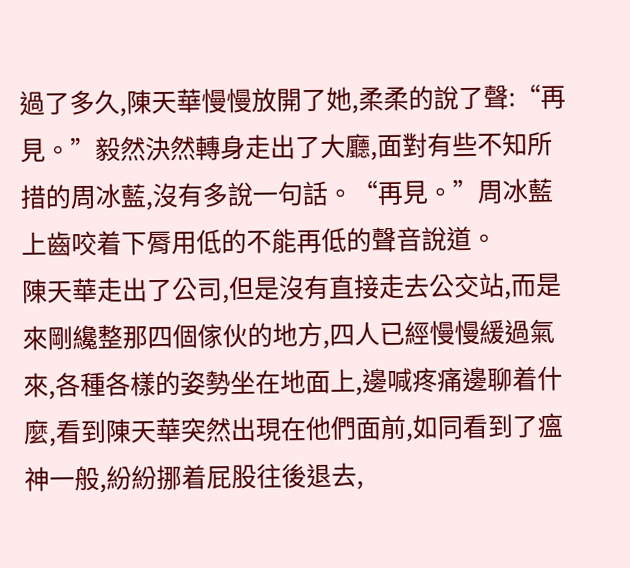過了多久,陳天華慢慢放開了她,柔柔的說了聲:“再見。”毅然決然轉身走出了大廳,面對有些不知所措的周冰藍,沒有多說一句話。“再見。”周冰藍上齒咬着下脣用低的不能再低的聲音說道。
陳天華走出了公司,但是沒有直接走去公交站,而是來剛纔整那四個傢伙的地方,四人已經慢慢緩過氣來,各種各樣的姿勢坐在地面上,邊喊疼痛邊聊着什麼,看到陳天華突然出現在他們面前,如同看到了瘟神一般,紛紛挪着屁股往後退去,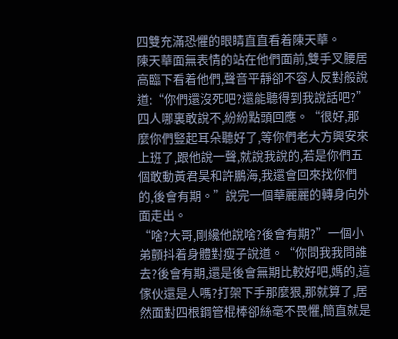四雙充滿恐懼的眼睛直直看着陳天華。
陳天華面無表情的站在他們面前,雙手叉腰居高臨下看着他們,聲音平靜卻不容人反對般說道:“你們還沒死吧?還能聽得到我說話吧?”四人哪裏敢說不,紛紛點頭回應。“很好,那麼你們豎起耳朵聽好了,等你們老大方興安來上班了,跟他說一聲,就說我說的,若是你們五個敢動黃君昊和許鵬海,我還會回來找你們的,後會有期。”說完一個華麗麗的轉身向外面走出。
“啥?大哥,剛纔他說啥?後會有期?”一個小弟顫抖着身體對瘦子說道。“你問我我問誰去?後會有期,還是後會無期比較好吧,媽的,這傢伙還是人嗎?打架下手那麼狠,那就算了,居然面對四根鋼管棍棒卻絲毫不畏懼,簡直就是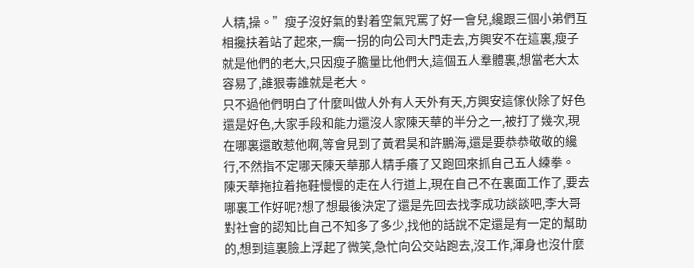人精,操。”瘦子沒好氣的對着空氣咒罵了好一會兒,纔跟三個小弟們互相攙扶着站了起來,一瘸一拐的向公司大門走去,方興安不在這裏,瘦子就是他們的老大,只因瘦子膽量比他們大,這個五人羣體裏,想當老大太容易了,誰狠毒誰就是老大。
只不過他們明白了什麼叫做人外有人天外有天,方興安這傢伙除了好色還是好色,大家手段和能力還沒人家陳天華的半分之一,被打了幾次,現在哪裏還敢惹他啊,等會見到了黃君昊和許鵬海,還是要恭恭敬敬的纔行,不然指不定哪天陳天華那人精手癢了又跑回來抓自己五人練拳。
陳天華拖拉着拖鞋慢慢的走在人行道上,現在自己不在裏面工作了,要去哪裏工作好呢?想了想最後決定了還是先回去找李成功談談吧,李大哥對社會的認知比自己不知多了多少,找他的話說不定還是有一定的幫助的,想到這裏臉上浮起了微笑,急忙向公交站跑去,沒工作,渾身也沒什麼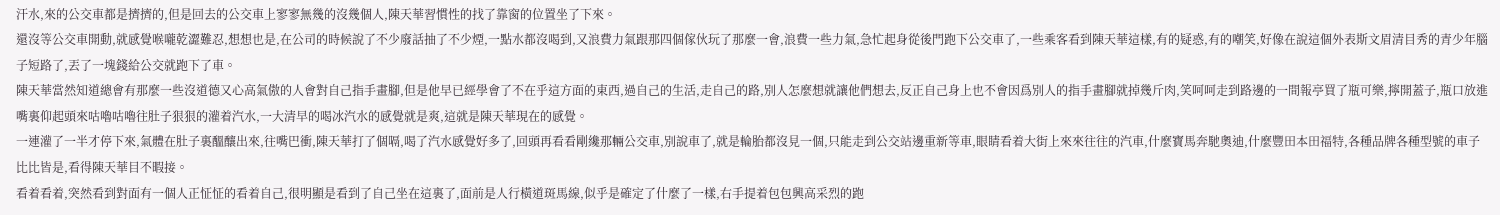汗水,來的公交車都是擠擠的,但是回去的公交車上寥寥無幾的沒幾個人,陳天華習慣性的找了靠窗的位置坐了下來。
還沒等公交車開動,就感覺喉嚨乾澀難忍,想想也是,在公司的時候說了不少廢話抽了不少煙,一點水都沒喝到,又浪費力氣跟那四個傢伙玩了那麼一會,浪費一些力氣,急忙起身從後門跑下公交車了,一些乘客看到陳天華這樣,有的疑惑,有的嘲笑,好像在說這個外表斯文眉清目秀的青少年腦子短路了,丟了一塊錢給公交就跑下了車。
陳天華當然知道總會有那麼一些沒道德又心高氣傲的人會對自己指手畫腳,但是他早已經學會了不在乎這方面的東西,過自己的生活,走自己的路,別人怎麼想就讓他們想去,反正自己身上也不會因爲別人的指手畫腳就掉幾斤肉,笑呵呵走到路邊的一間報亭買了瓶可樂,擰開蓋子,瓶口放進嘴裏仰起頭來咕嚕咕嚕往肚子狠狠的灌着汽水,一大清早的喝冰汽水的感覺就是爽,這就是陳天華現在的感覺。
一連灌了一半才停下來,氣體在肚子裏醞釀出來,往嘴巴衝,陳天華打了個嗝,喝了汽水感覺好多了,回頭再看看剛纔那輛公交車,別說車了,就是輪胎都沒見一個,只能走到公交站邊重新等車,眼睛看着大街上來來往往的汽車,什麼寶馬奔馳奧迪,什麼豐田本田福特,各種品牌各種型號的車子比比皆是,看得陳天華目不暇接。
看着看着,突然看到對面有一個人正怔怔的看着自己,很明顯是看到了自己坐在這裏了,面前是人行橫道斑馬線,似乎是確定了什麼了一樣,右手提着包包興高采烈的跑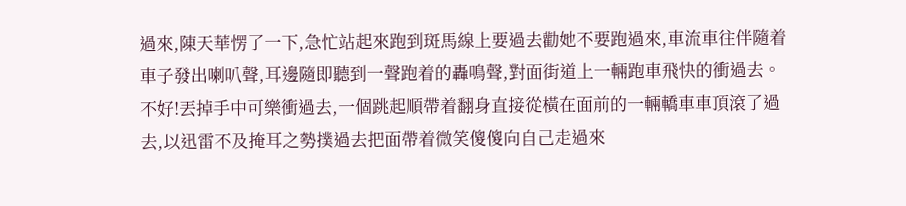過來,陳天華愣了一下,急忙站起來跑到斑馬線上要過去勸她不要跑過來,車流車往伴隨着車子發出喇叭聲,耳邊隨即聽到一聲跑着的轟鳴聲,對面街道上一輛跑車飛快的衝過去。
不好!丟掉手中可樂衝過去,一個跳起順帶着翻身直接從橫在面前的一輛轎車車頂滾了過去,以迅雷不及掩耳之勢撲過去把面帶着微笑傻傻向自己走過來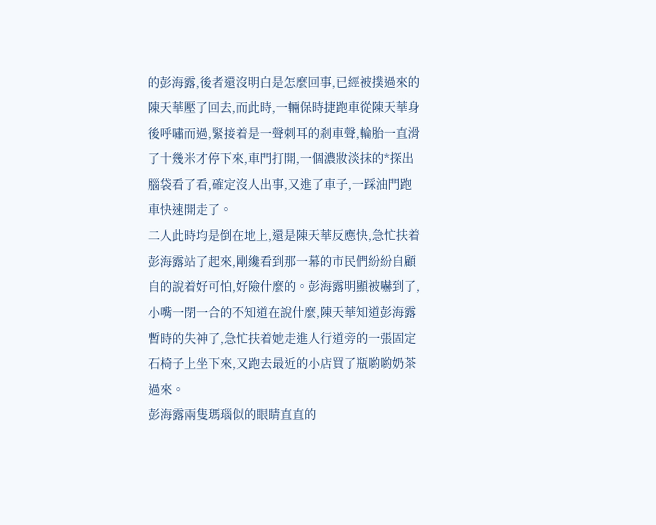的彭海露,後者還沒明白是怎麼回事,已經被撲過來的陳天華壓了回去,而此時,一輛保時捷跑車從陳天華身後呼嘯而過,緊接着是一聲刺耳的剎車聲,輪胎一直滑了十幾米才停下來,車門打開,一個濃妝淡抹的*探出腦袋看了看,確定沒人出事,又進了車子,一踩油門跑車快速開走了。
二人此時均是倒在地上,還是陳天華反應快,急忙扶着彭海露站了起來,剛纔看到那一幕的市民們紛紛自顧自的說着好可怕,好險什麼的。彭海露明顯被嚇到了,小嘴一閉一合的不知道在說什麼,陳天華知道彭海露暫時的失神了,急忙扶着她走進人行道旁的一張固定石椅子上坐下來,又跑去最近的小店買了瓶喲喲奶茶過來。
彭海露兩隻瑪瑙似的眼睛直直的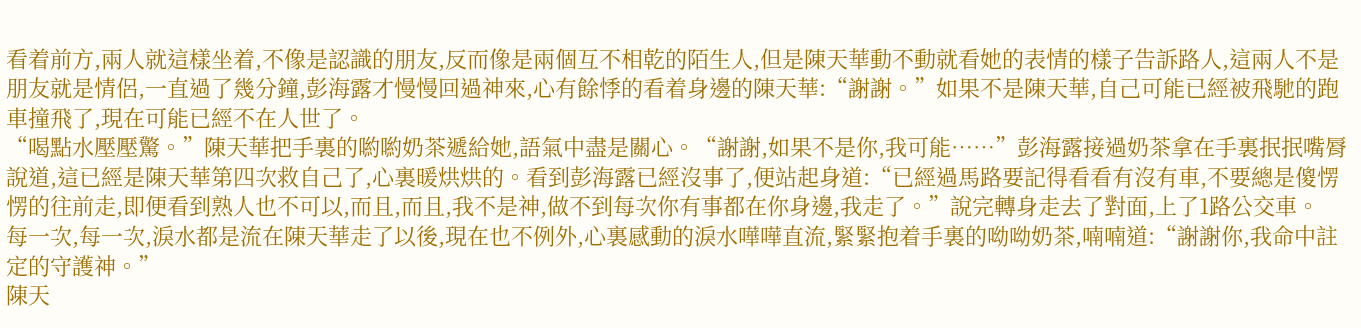看着前方,兩人就這樣坐着,不像是認識的朋友,反而像是兩個互不相乾的陌生人,但是陳天華動不動就看她的表情的樣子告訴路人,這兩人不是朋友就是情侶,一直過了幾分鐘,彭海露才慢慢回過神來,心有餘悸的看着身邊的陳天華:“謝謝。”如果不是陳天華,自己可能已經被飛馳的跑車撞飛了,現在可能已經不在人世了。
“喝點水壓壓驚。”陳天華把手裏的喲喲奶茶遞給她,語氣中盡是關心。“謝謝,如果不是你,我可能……”彭海露接過奶茶拿在手裏抿抿嘴脣說道,這已經是陳天華第四次救自己了,心裏暖烘烘的。看到彭海露已經沒事了,便站起身道:“已經過馬路要記得看看有沒有車,不要總是傻愣愣的往前走,即便看到熟人也不可以,而且,而且,我不是神,做不到每次你有事都在你身邊,我走了。”說完轉身走去了對面,上了1路公交車。
每一次,每一次,淚水都是流在陳天華走了以後,現在也不例外,心裏感動的淚水嘩嘩直流,緊緊抱着手裏的呦呦奶茶,喃喃道:“謝謝你,我命中註定的守護神。”
陳天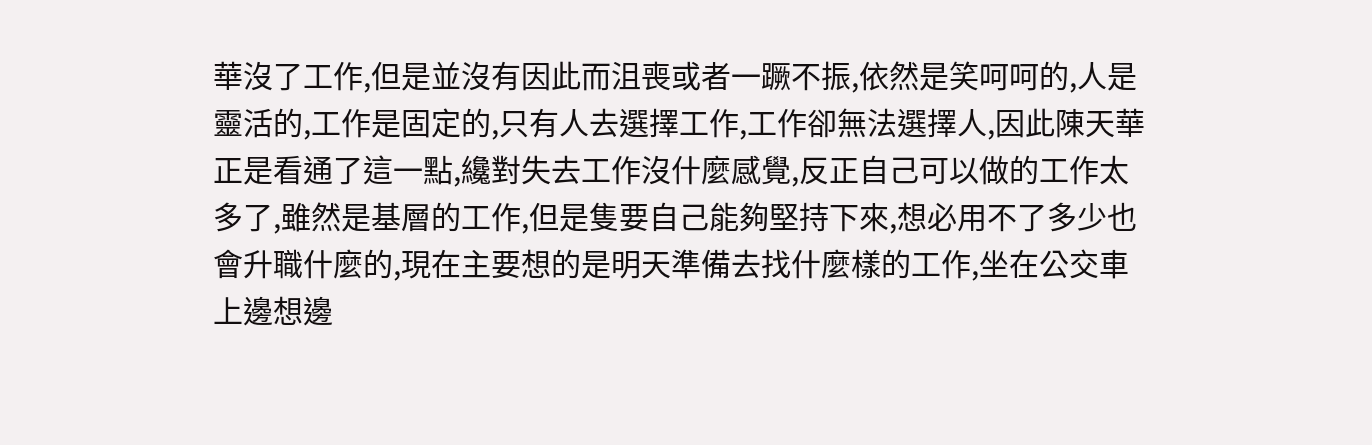華沒了工作,但是並沒有因此而沮喪或者一蹶不振,依然是笑呵呵的,人是靈活的,工作是固定的,只有人去選擇工作,工作卻無法選擇人,因此陳天華正是看通了這一點,纔對失去工作沒什麼感覺,反正自己可以做的工作太多了,雖然是基層的工作,但是隻要自己能夠堅持下來,想必用不了多少也會升職什麼的,現在主要想的是明天準備去找什麼樣的工作,坐在公交車上邊想邊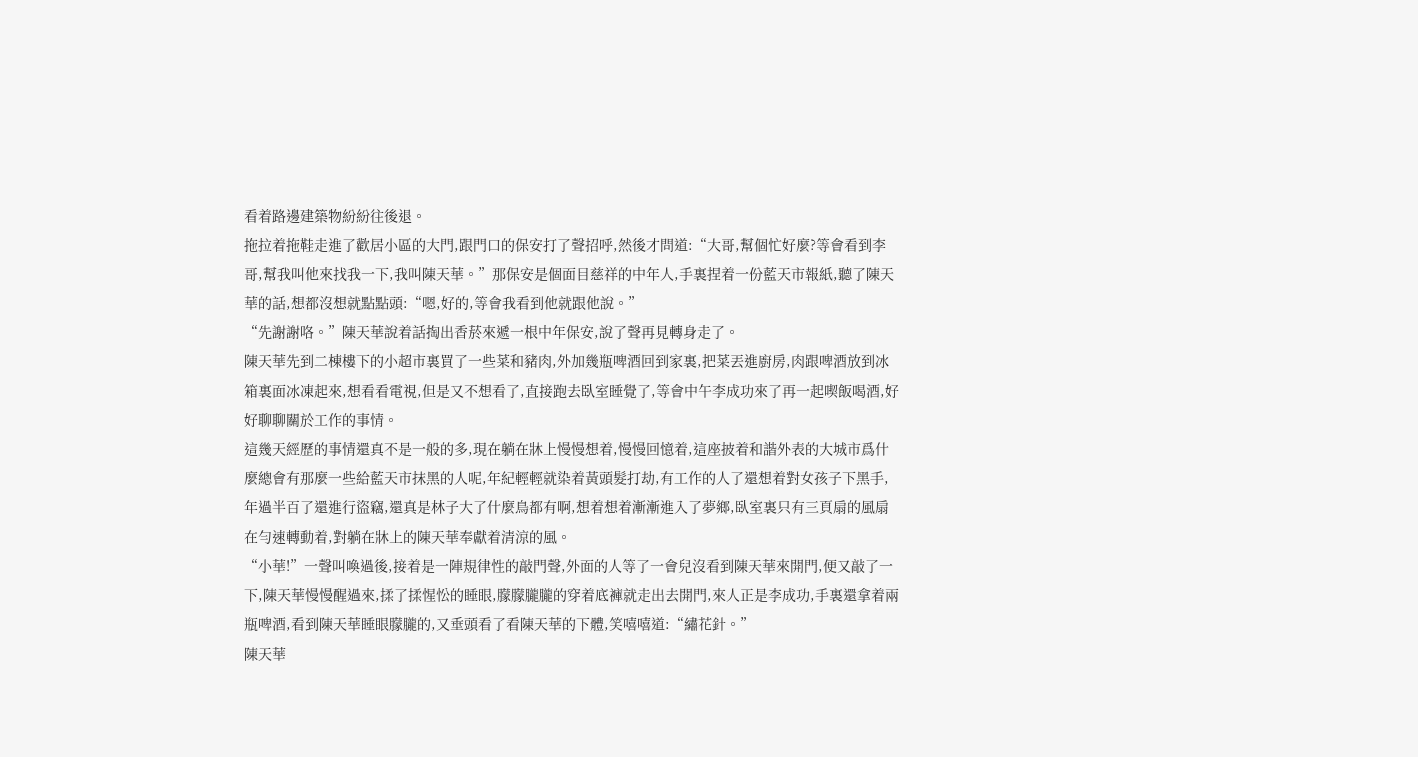看着路邊建築物紛紛往後退。
拖拉着拖鞋走進了歡居小區的大門,跟門口的保安打了聲招呼,然後才問道:“大哥,幫個忙好麼?等會看到李哥,幫我叫他來找我一下,我叫陳天華。”那保安是個面目慈祥的中年人,手裏捏着一份藍天市報紙,聽了陳天華的話,想都沒想就點點頭:“嗯,好的,等會我看到他就跟他說。”
“先謝謝咯。”陳天華說着話掏出香菸來遞一根中年保安,說了聲再見轉身走了。
陳天華先到二棟樓下的小超市裏買了一些菜和豬肉,外加幾瓶啤酒回到家裏,把菜丟進廚房,肉跟啤酒放到冰箱裏面冰凍起來,想看看電視,但是又不想看了,直接跑去臥室睡覺了,等會中午李成功來了再一起喫飯喝酒,好好聊聊關於工作的事情。
這幾天經歷的事情還真不是一般的多,現在躺在牀上慢慢想着,慢慢回憶着,這座披着和諧外表的大城市爲什麼總會有那麼一些給藍天市抹黑的人呢,年紀輕輕就染着黃頭髮打劫,有工作的人了還想着對女孩子下黑手,年過半百了還進行盜竊,還真是林子大了什麼鳥都有啊,想着想着漸漸進入了夢鄉,臥室裏只有三頁扇的風扇在勻速轉動着,對躺在牀上的陳天華奉獻着清涼的風。
“小華!”一聲叫喚過後,接着是一陣規律性的敲門聲,外面的人等了一會兒沒看到陳天華來開門,便又敲了一下,陳天華慢慢醒過來,揉了揉惺忪的睡眼,朦朦朧朧的穿着底褲就走出去開門,來人正是李成功,手裏還拿着兩瓶啤酒,看到陳天華睡眼朦朧的,又垂頭看了看陳天華的下體,笑嘻嘻道:“繡花針。”
陳天華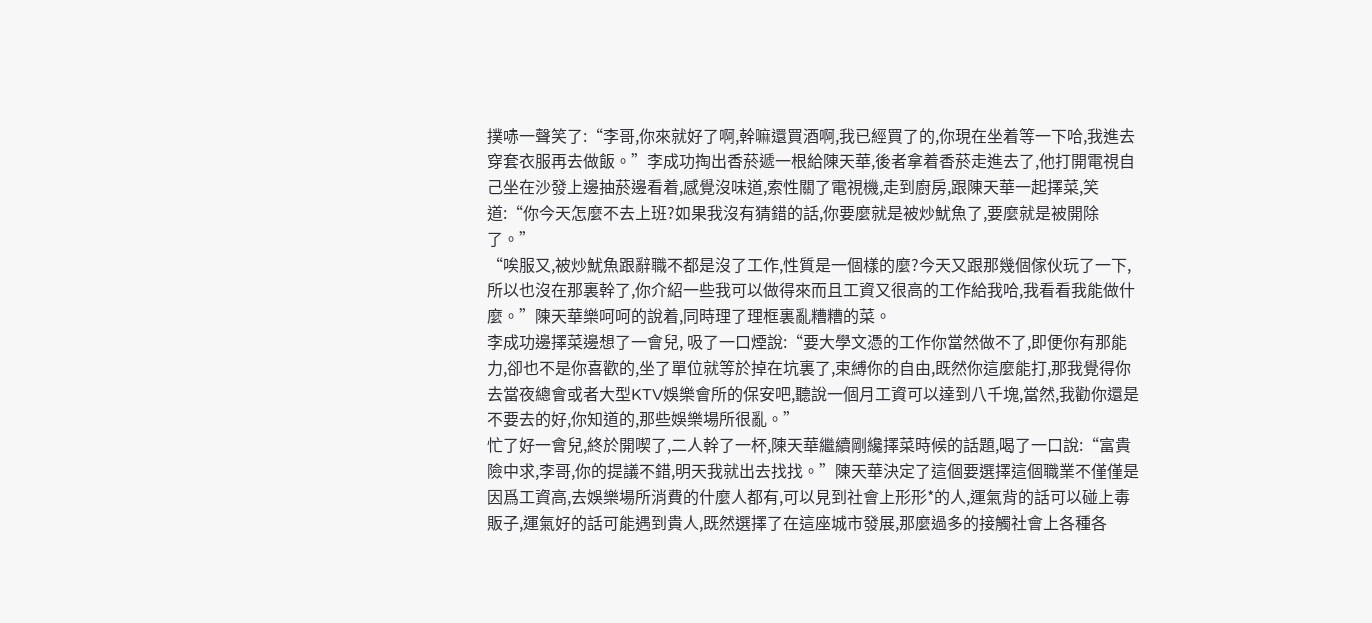撲哧一聲笑了:“李哥,你來就好了啊,幹嘛還買酒啊,我已經買了的,你現在坐着等一下哈,我進去穿套衣服再去做飯。”李成功掏出香菸遞一根給陳天華,後者拿着香菸走進去了,他打開電視自己坐在沙發上邊抽菸邊看着,感覺沒味道,索性關了電視機,走到廚房,跟陳天華一起擇菜,笑道:“你今天怎麼不去上班?如果我沒有猜錯的話,你要麼就是被炒魷魚了,要麼就是被開除了。”
“唉服又,被炒魷魚跟辭職不都是沒了工作,性質是一個樣的麼?今天又跟那幾個傢伙玩了一下,所以也沒在那裏幹了,你介紹一些我可以做得來而且工資又很高的工作給我哈,我看看我能做什麼。”陳天華樂呵呵的說着,同時理了理框裏亂糟糟的菜。
李成功邊擇菜邊想了一會兒, 吸了一口煙說:“要大學文憑的工作你當然做不了,即便你有那能力,卻也不是你喜歡的,坐了單位就等於掉在坑裏了,束縛你的自由,既然你這麼能打,那我覺得你去當夜總會或者大型KTV娛樂會所的保安吧,聽說一個月工資可以達到八千塊,當然,我勸你還是不要去的好,你知道的,那些娛樂場所很亂。”
忙了好一會兒,終於開喫了,二人幹了一杯,陳天華繼續剛纔擇菜時候的話題,喝了一口說:“富貴險中求,李哥,你的提議不錯,明天我就出去找找。”陳天華決定了這個要選擇這個職業不僅僅是因爲工資高,去娛樂場所消費的什麼人都有,可以見到社會上形形*的人,運氣背的話可以碰上毒販子,運氣好的話可能遇到貴人,既然選擇了在這座城市發展,那麼過多的接觸社會上各種各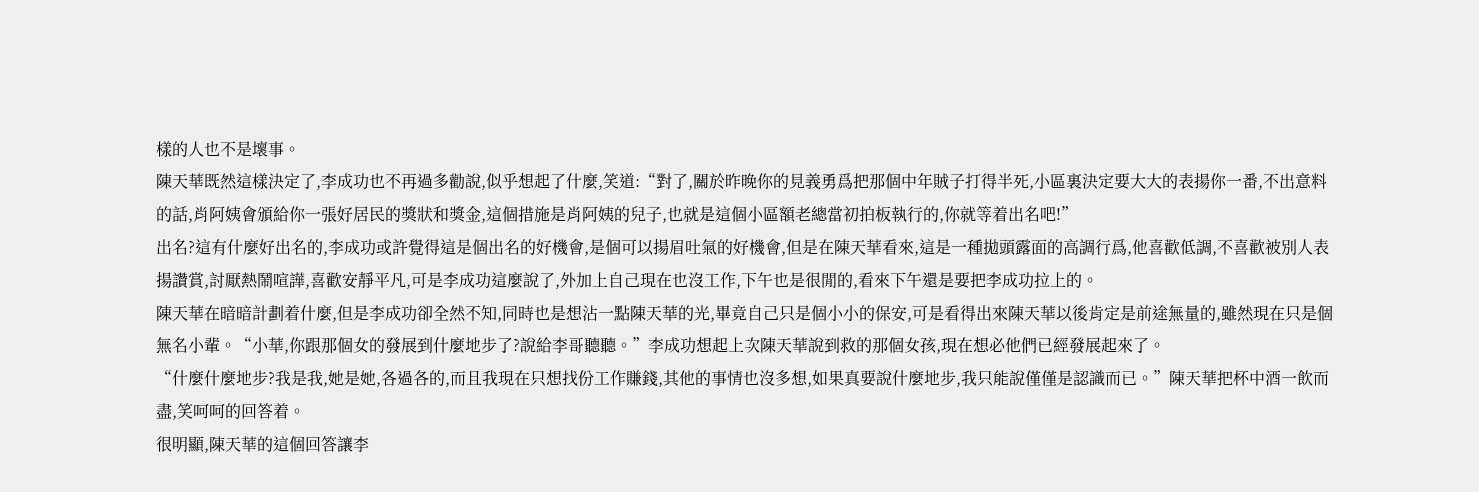樣的人也不是壞事。
陳天華既然這樣決定了,李成功也不再過多勸說,似乎想起了什麼,笑道:“對了,關於昨晚你的見義勇爲把那個中年賊子打得半死,小區裏決定要大大的表揚你一番,不出意料的話,肖阿姨會頒給你一張好居民的獎狀和獎金,這個措施是肖阿姨的兒子,也就是這個小區額老總當初拍板執行的,你就等着出名吧!”
出名?這有什麼好出名的,李成功或許覺得這是個出名的好機會,是個可以揚眉吐氣的好機會,但是在陳天華看來,這是一種拋頭露面的高調行爲,他喜歡低調,不喜歡被別人表揚讚賞,討厭熱鬧喧譁,喜歡安靜平凡,可是李成功這麼說了,外加上自己現在也沒工作,下午也是很閒的,看來下午還是要把李成功拉上的。
陳天華在暗暗計劃着什麼,但是李成功卻全然不知,同時也是想沾一點陳天華的光,畢竟自己只是個小小的保安,可是看得出來陳天華以後肯定是前途無量的,雖然現在只是個無名小輩。“小華,你跟那個女的發展到什麼地步了?說給李哥聽聽。”李成功想起上次陳天華說到救的那個女孩,現在想必他們已經發展起來了。
“什麼什麼地步?我是我,她是她,各過各的,而且我現在只想找份工作賺錢,其他的事情也沒多想,如果真要說什麼地步,我只能說僅僅是認識而已。”陳天華把杯中酒一飲而盡,笑呵呵的回答着。
很明顯,陳天華的這個回答讓李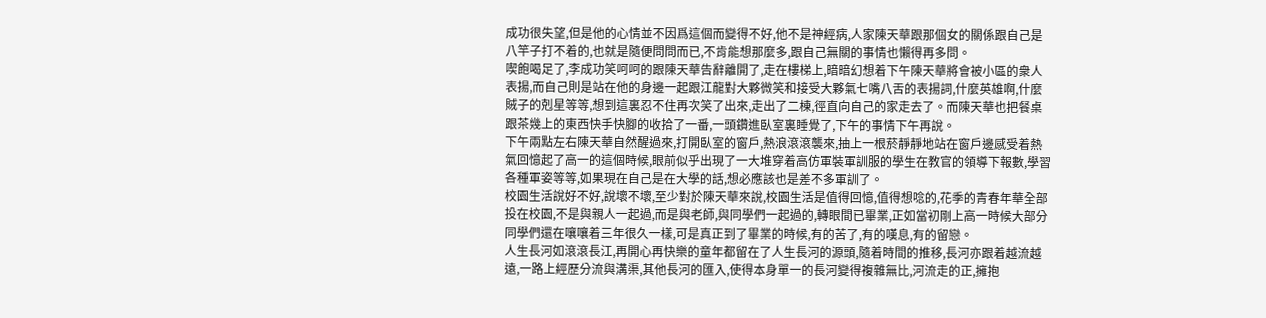成功很失望,但是他的心情並不因爲這個而變得不好,他不是神經病,人家陳天華跟那個女的關係跟自己是八竿子打不着的,也就是隨便問問而已,不肯能想那麼多,跟自己無關的事情也懶得再多問。
喫飽喝足了,李成功笑呵呵的跟陳天華告辭離開了,走在樓梯上,暗暗幻想着下午陳天華將會被小區的衆人表揚,而自己則是站在他的身邊一起跟江龍對大夥微笑和接受大夥氣七嘴八舌的表揚詞,什麼英雄啊,什麼賊子的剋星等等,想到這裏忍不住再次笑了出來,走出了二棟,徑直向自己的家走去了。而陳天華也把餐桌跟茶幾上的東西快手快腳的收拾了一番,一頭鑽進臥室裏睡覺了,下午的事情下午再說。
下午兩點左右陳天華自然醒過來,打開臥室的窗戶,熱浪滾滾襲來,抽上一根菸靜靜地站在窗戶邊感受着熱氣回憶起了高一的這個時候,眼前似乎出現了一大堆穿着高仿軍裝軍訓服的學生在教官的領導下報數,學習各種軍姿等等,如果現在自己是在大學的話,想必應該也是差不多軍訓了。
校園生活說好不好,說壞不壞,至少對於陳天華來說,校園生活是值得回憶,值得想唸的,花季的青春年華全部投在校園,不是與親人一起過,而是與老師,與同學們一起過的,轉眼間已畢業,正如當初剛上高一時候大部分同學們還在嚷嚷着三年很久一樣,可是真正到了畢業的時候,有的苦了,有的嘆息,有的留戀。
人生長河如滾滾長江,再開心再快樂的童年都留在了人生長河的源頭,隨着時間的推移,長河亦跟着越流越遠,一路上經歷分流與溝渠,其他長河的匯入,使得本身單一的長河變得複雜無比,河流走的正,擁抱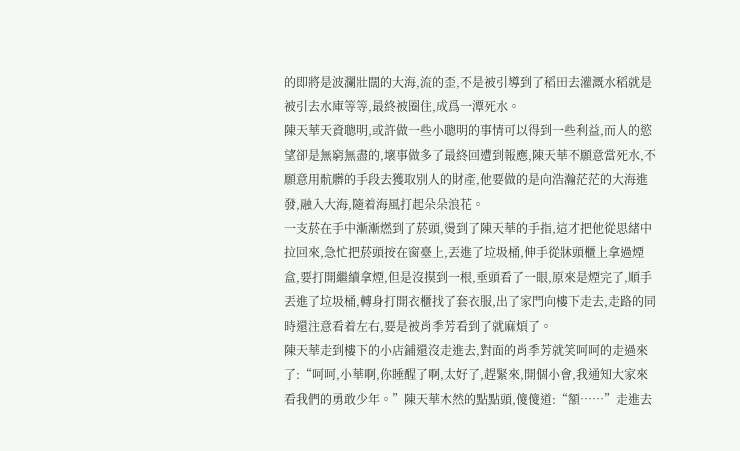的即將是波瀾壯闊的大海,流的歪,不是被引導到了稻田去灌溉水稻就是被引去水庫等等,最終被圈住,成爲一潭死水。
陳天華天資聰明,或許做一些小聰明的事情可以得到一些利益,而人的慾望卻是無窮無盡的,壞事做多了最終回遭到報應,陳天華不願意當死水,不願意用骯髒的手段去獲取別人的財產,他要做的是向浩瀚茫茫的大海進發,融入大海,隨着海風打起朵朵浪花。
一支菸在手中漸漸燃到了菸頭,燙到了陳天華的手指,這才把他從思緒中拉回來,急忙把菸頭按在窗臺上,丟進了垃圾桶,伸手從牀頭櫃上拿過煙盒,要打開繼續拿煙,但是沒摸到一根,垂頭看了一眼,原來是煙完了,順手丟進了垃圾桶,轉身打開衣櫃找了套衣服,出了家門向樓下走去,走路的同時還注意看着左右,要是被肖季芳看到了就麻煩了。
陳天華走到樓下的小店鋪還沒走進去,對面的肖季芳就笑呵呵的走過來了:“呵呵,小華啊,你睡醒了啊,太好了,趕緊來,開個小會,我通知大家來看我們的勇敢少年。”陳天華木然的點點頭,傻傻道:“額……”走進去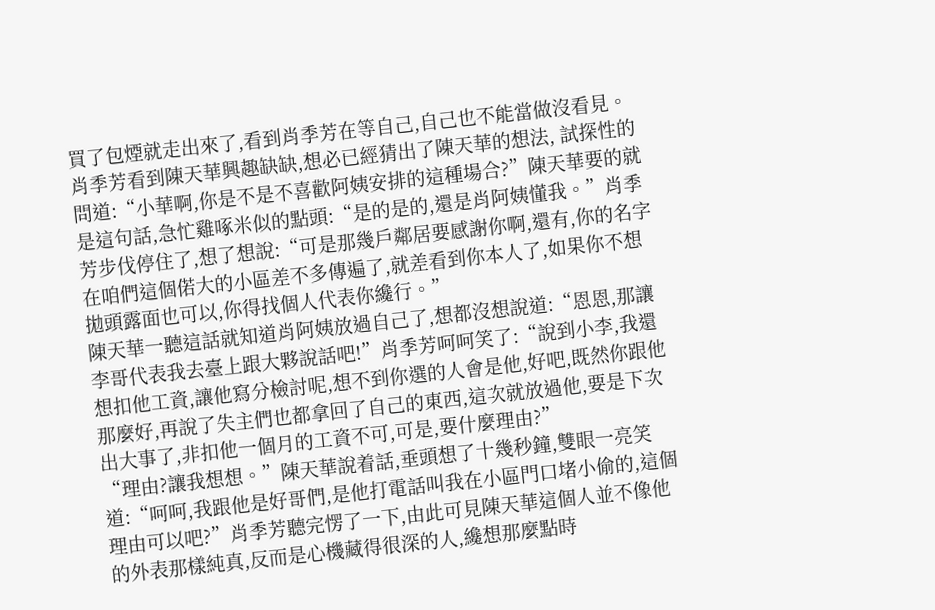買了包煙就走出來了,看到肖季芳在等自己,自己也不能當做沒看見。
肖季芳看到陳天華興趣缺缺,想必已經猜出了陳天華的想法, 試探性的問道:“小華啊,你是不是不喜歡阿姨安排的這種場合?”陳天華要的就是這句話,急忙雞啄米似的點頭:“是的是的,還是肖阿姨懂我。”肖季芳步伐停住了,想了想說:“可是那幾戶鄰居要感謝你啊,還有,你的名字在咱們這個偌大的小區差不多傳遍了,就差看到你本人了,如果你不想拋頭露面也可以,你得找個人代表你纔行。”
陳天華一聽這話就知道肖阿姨放過自己了,想都沒想說道:“恩恩,那讓李哥代表我去臺上跟大夥說話吧!”肖季芳呵呵笑了:“說到小李,我還想扣他工資,讓他寫分檢討呢,想不到你選的人會是他,好吧,既然你跟他那麼好,再說了失主們也都拿回了自己的東西,這次就放過他,要是下次出大事了,非扣他一個月的工資不可,可是,要什麼理由?”
“理由?讓我想想。”陳天華說着話,垂頭想了十幾秒鐘,雙眼一亮笑道:“呵呵,我跟他是好哥們,是他打電話叫我在小區門口堵小偷的,這個理由可以吧?”肖季芳聽完愣了一下,由此可見陳天華這個人並不像他的外表那樣純真,反而是心機藏得很深的人,纔想那麼點時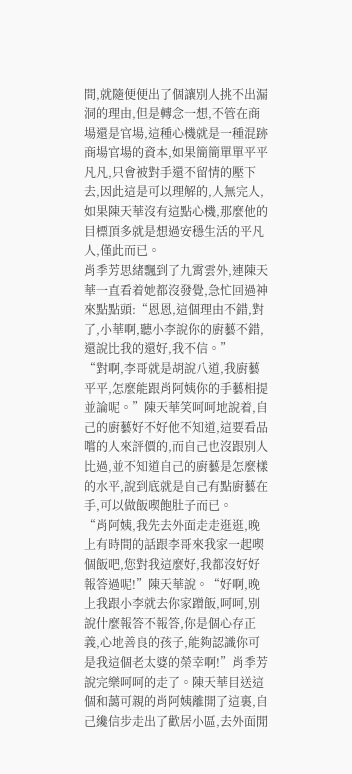間,就隨便便出了個讓別人挑不出漏洞的理由,但是轉念一想,不管在商場還是官場,這種心機就是一種混跡商場官場的資本,如果簡簡單單平平凡凡,只會被對手還不留情的壓下去,因此這是可以理解的,人無完人,如果陳天華沒有這點心機,那麼他的目標頂多就是想過安穩生活的平凡人,僅此而已。
肖季芳思緒飄到了九霄雲外,連陳天華一直看着她都沒發覺,急忙回過神來點點頭:“恩恩,這個理由不錯,對了,小華啊,聽小李說你的廚藝不錯,還說比我的還好,我不信。”
“對啊,李哥就是胡說八道,我廚藝平平,怎麼能跟肖阿姨你的手藝相提並論呢。”陳天華笑呵呵地說着,自己的廚藝好不好他不知道,這要看品嚐的人來評價的,而自己也沒跟別人比過,並不知道自己的廚藝是怎麼樣的水平,說到底就是自己有點廚藝在手,可以做飯喫飽肚子而已。
“肖阿姨,我先去外面走走逛逛,晚上有時間的話跟李哥來我家一起喫個飯吧,您對我這麼好,我都沒好好報答過呢!”陳天華說。“好啊,晚上我跟小李就去你家蹭飯,呵呵,別說什麼報答不報答,你是個心存正義,心地善良的孩子,能夠認識你可是我這個老太婆的榮幸啊!”肖季芳說完樂呵呵的走了。陳天華目送這個和藹可親的肖阿姨離開了這裏,自己纔信步走出了歡居小區,去外面閒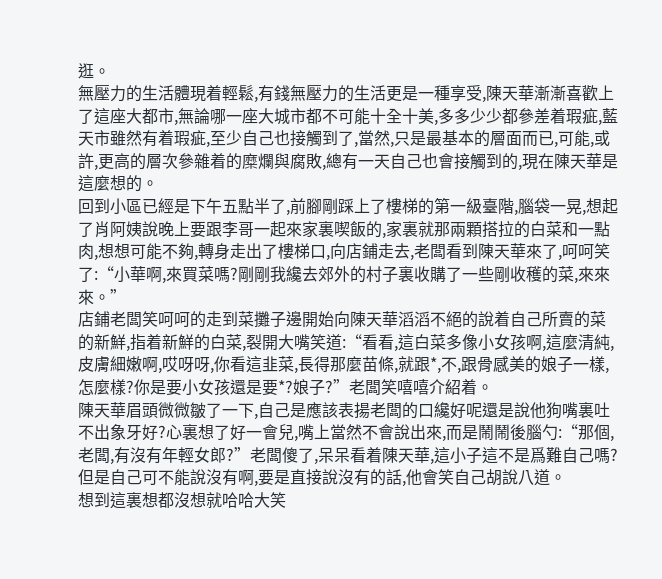逛。
無壓力的生活體現着輕鬆,有錢無壓力的生活更是一種享受,陳天華漸漸喜歡上了這座大都市,無論哪一座大城市都不可能十全十美,多多少少都參差着瑕疵,藍天市雖然有着瑕疵,至少自己也接觸到了,當然,只是最基本的層面而已,可能,或許,更高的層次參雜着的糜爛與腐敗,總有一天自己也會接觸到的,現在陳天華是這麼想的。
回到小區已經是下午五點半了,前腳剛踩上了樓梯的第一級臺階,腦袋一晃,想起了肖阿姨說晚上要跟李哥一起來家裏喫飯的,家裏就那兩顆搭拉的白菜和一點肉,想想可能不夠,轉身走出了樓梯口,向店鋪走去,老闆看到陳天華來了,呵呵笑了:“小華啊,來買菜嗎?剛剛我纔去郊外的村子裏收購了一些剛收穫的菜,來來來。”
店鋪老闆笑呵呵的走到菜攤子邊開始向陳天華滔滔不絕的說着自己所賣的菜的新鮮,指着新鮮的白菜,裂開大嘴笑道:“看看,這白菜多像小女孩啊,這麼清純,皮膚細嫩啊,哎呀呀,你看這韭菜,長得那麼苗條,就跟*,不,跟骨感美的娘子一樣,怎麼樣?你是要小女孩還是要*?娘子?”老闆笑嘻嘻介紹着。
陳天華眉頭微微皺了一下,自己是應該表揚老闆的口纔好呢還是說他狗嘴裏吐不出象牙好?心裏想了好一會兒,嘴上當然不會說出來,而是鬧鬧後腦勺:“那個,老闆,有沒有年輕女郎?”老闆傻了,呆呆看着陳天華,這小子這不是爲難自己嗎?但是自己可不能說沒有啊,要是直接說沒有的話,他會笑自己胡說八道。
想到這裏想都沒想就哈哈大笑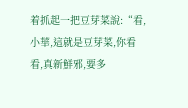着抓起一把豆芽菜說:“看,小華,這就是豆芽菜,你看看,真新鮮邪,要多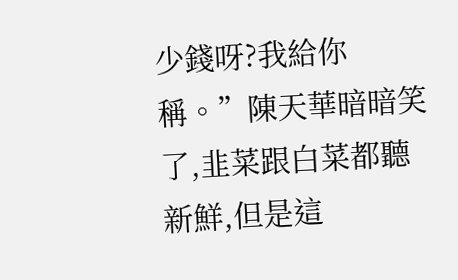少錢呀?我給你稱。”陳天華暗暗笑了,韭菜跟白菜都聽新鮮,但是這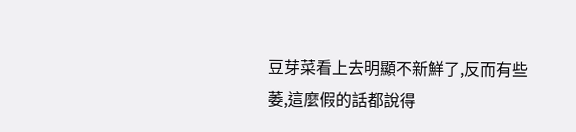豆芽菜看上去明顯不新鮮了,反而有些萎,這麼假的話都說得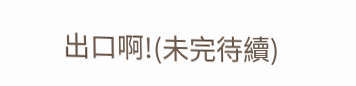出口啊!(未完待續)